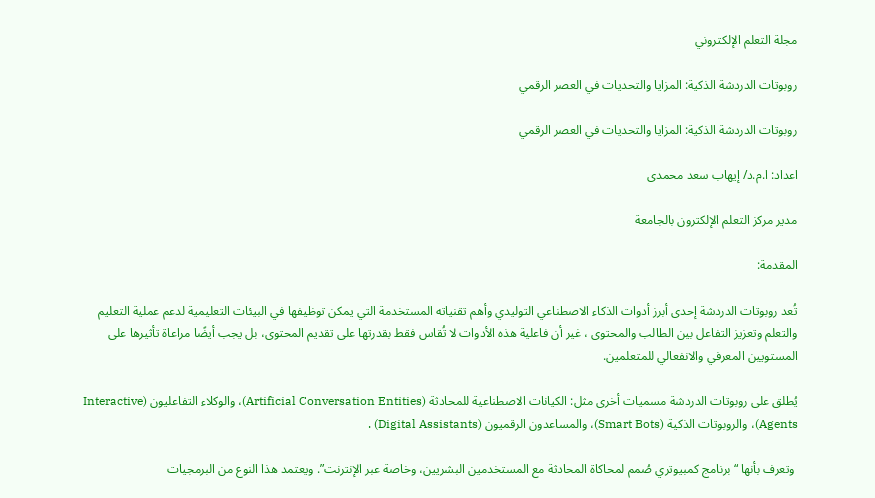مجلة التعلم الإلكتروني

روبوتات الدردشة الذكية: المزايا والتحديات في العصر الرقمي

روبوتات الدردشة الذكية: المزايا والتحديات في العصر الرقمي

اعداد: ا.م.د/ إيهاب سعد محمدى

مدير مركز التعلم الإلكترون بالجامعة

المقدمة:

تُعد روبوتات الدردشة إحدى أبرز أدوات الذكاء الاصطناعي التوليدي وأهم تقنياته المستخدمة التي يمكن توظيفها في البيئات التعليمية لدعم عملية التعليم والتعلم وتعزيز التفاعل بين الطالب والمحتوى ، غير أن فاعلية هذه الأدوات لا تُقاس فقط بقدرتها على تقديم المحتوى، بل يجب أيضًا مراعاة تأثيرها على المستويين المعرفي والانفعالي للمتعلمين.

يُطلق على روبوتات الدردشة مسميات أخرى مثل: الكيانات الاصطناعية للمحادثة (Artificial Conversation Entities)، والوكلاء التفاعليون (Interactive Agents)، والروبوتات الذكية (Smart Bots)، والمساعدون الرقميون (Digital Assistants) .

 وتعرف بأنها “برنامج كمبيوتري صُمم لمحاكاة المحادثة مع المستخدمين البشريين، وخاصة عبر الإنترنت”. ويعتمد هذا النوع من البرمجيات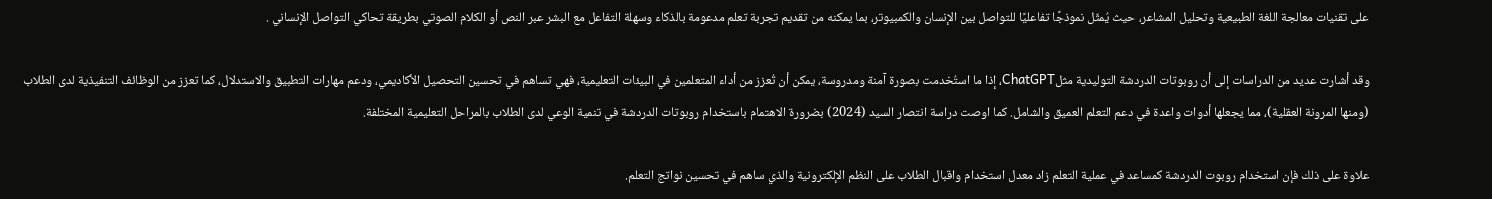على تقنيات معالجة اللغة الطبيعية وتحليل المشاعر، حيث يُمثّل نموذجًا تفاعليًا للتواصل بين الإنسان والكمبيوتر، بما يمكنه من تقديم تجربة تعلم مدعومة بالذكاء وسهلة التفاعل مع البشر عبر النص أو الكلام الصوتي بطريقة تحاكي التواصل الإنساني .

وقد أشارت عديد من الدراسات إلى أن روبوتات الدردشة التوليدية مثلChatGPT، إذا ما استُخدمت بصورة آمنة ومدروسة، يمكن أن تُعزز من أداء المتعلمين في البيئات التعليمية، فهي تساهم في تحسين التحصيل الأكاديمي، ودعم مهارات التطبيق والاستدلال، كما تعزز من الوظائف التنفيذية لدى الطلاب (ومنها المرونة العقلية)، مما يجعلها أدوات واعدة في دعم التعلم العميق والشامل. كما اوصت دراسة انتصار السيد (2024) بضرورة الاهتمام باستخدام روبوتات الدردشة في تنمية الوعي لدى الطلاب بالمراحل التعليمية المختلفة.

علاوة على ذلك فإن استخدام روبوت الدردشة كمساعد في عملية التعلم زاد معدل استخدام واقبال الطلاب على النظم الإلكترونية والذي ساهم في تحسين نواتج التعلم.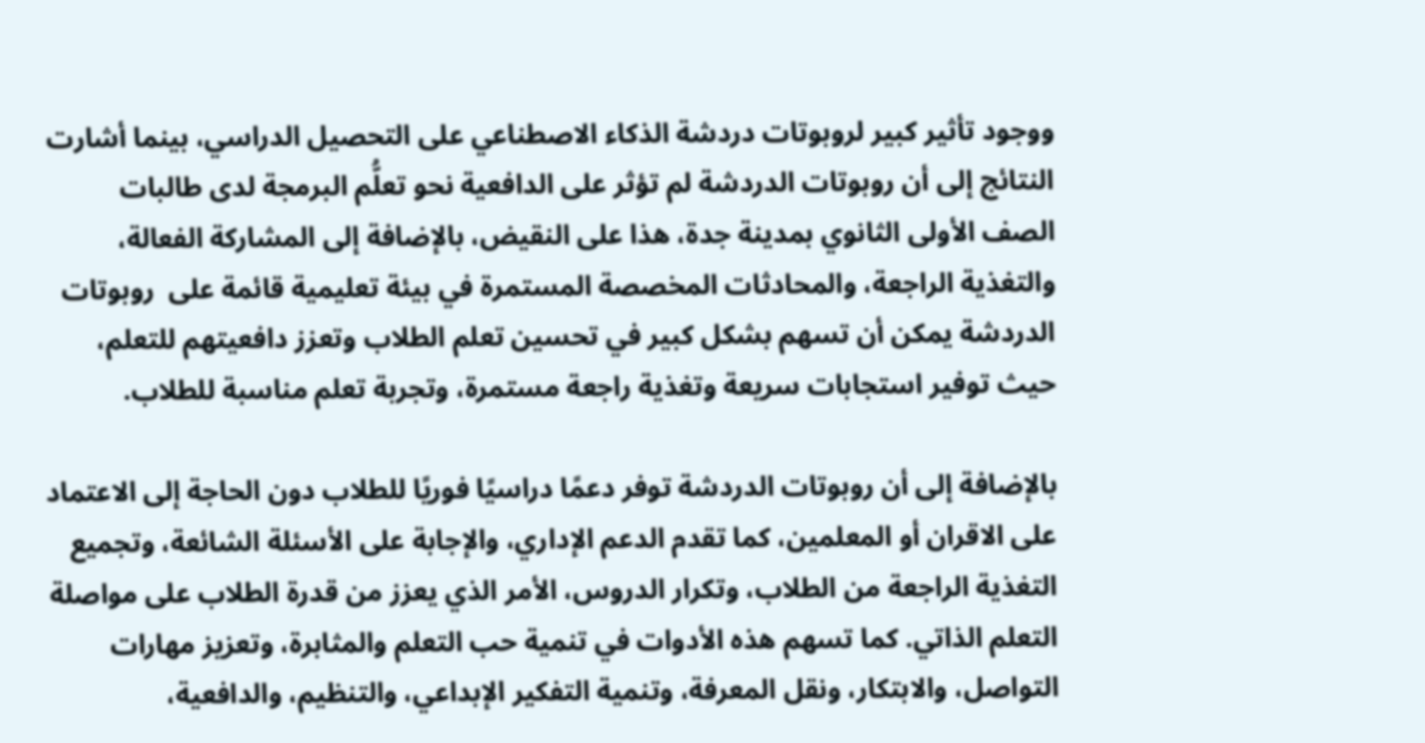ووجود تأثير كبير لروبوتات دردشة الذكاء الاصطناعي على التحصيل الدراسي، بينما أشارت النتائج إلى أن روبوتات الدردشة لم تؤثر على الدافعية نحو تعلُّم البرمجة لدى طالبات الصف الأولى الثانوي بمدينة جدة، هذا على النقيض، بالإضافة إلى المشاركة الفعالة، والتغذية الراجعة، والمحادثات المخصصة المستمرة في بيئة تعليمية قائمة على  روبوتات الدردشة يمكن أن تسهم بشكل كبير في تحسين تعلم الطلاب وتعزز دافعيتهم للتعلم، حيث توفير استجابات سريعة وتغذية راجعة مستمرة، وتجربة تعلم مناسبة للطلاب.

بالإضافة إلى أن روبوتات الدردشة توفر دعمًا دراسيًا فوريًا للطلاب دون الحاجة إلى الاعتماد على الاقران أو المعلمين، كما تقدم الدعم الإداري، والإجابة على الأسئلة الشائعة، وتجميع التغذية الراجعة من الطلاب، وتكرار الدروس، الأمر الذي يعزز من قدرة الطلاب على مواصلة التعلم الذاتي. كما تسهم هذه الأدوات في تنمية حب التعلم والمثابرة، وتعزيز مهارات التواصل، والابتكار، ونقل المعرفة، وتنمية التفكير الإبداعي، والتنظيم، والدافعية،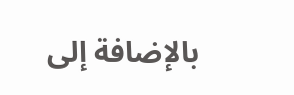بالإضافة إلى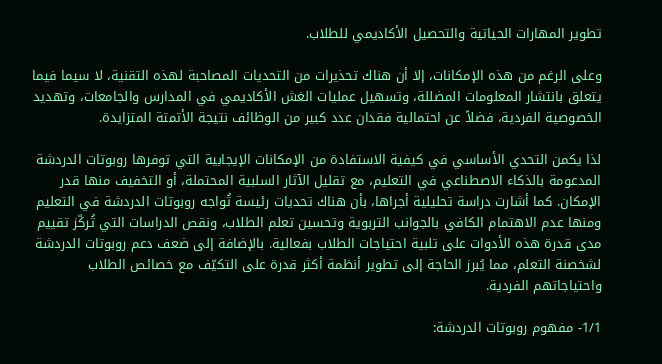تطوير المهارات الحياتية والتحصيل الأكاديمي للطلاب.

وعلى الرغم من هذه الإمكانات، إلا أن هناك تحذيرات من التحديات المصاحبة لهذه التقنية، لا سيما فيما يتعلق بانتشار المعلومات المضللة، وتسهيل عمليات الغش الأكاديمي في المدارس والجامعات، وتهديد الخصوصية الفردية، فضلاً عن احتمالية فقدان عدد كبير من الوظائف نتيجة الأتمتة المتزايدة.

لذا يكمن التحدي الأساسي في كيفية الاستفادة من الإمكانات الإيجابية التي توفرها روبوتات الدردشة المدعومة بالذكاء الاصطناعي في التعليم، مع تقليل الآثار السلبية المحتملة، أو التخفيف منها قدر الإمكان. كما أشارت دراسة تحليلية أجراها، بأن هناك تحديات رئيسة تُواجه روبوتات الدردشة في التعليم ومنها عدم الاهتمام الكافي بالجوانب التربوية وتحسين تعلم الطلاب، ونقص الدراسات التي تُركّز تقييم مدى قدرة هذه الأدوات على تلبية احتياجات الطلاب بفعالية. بالإضافة إلى ضعف دعم روبوتات الدردشة لشخصنة التعلم، مما يُبرز الحاجة إلى تطوير أنظمة أكثر قدرة على التكيّف مع خصائص الطلاب واحتياجاتهم الفردية.

1/1- مفهوم روبوتات الدردشة: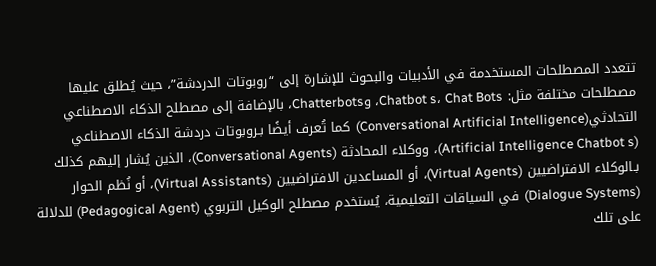تتعدد المصطلحات المستخدمة في الأدبيات والبحوث للإشارة إلى “روبوتات الدردشة”، حيث يُطلق عليها مصطلحات مختلفة مثل: Chatbot s، Chat Bots، وChatterbots، بالإضافة إلى مصطلح الذكاء الاصطناعي التحادثي(Conversational Artificial Intelligence)  كما تُعرف أيضًا بـروبوتات دردشة الذكاء الاصطناعي (Artificial Intelligence Chatbot s)، ووكلاء المحادثة (Conversational Agents)، الذين يُشار إليهم كذلك بـالوكلاء الافتراضيين (Virtual Agents)، أو المساعدين الافتراضيين (Virtual Assistants)، أو نُظم الحوار (Dialogue Systems)  في السياقات التعليمية، يُستخدم مصطلح الوكيل التربوي (Pedagogical Agent) للدلالة على تلك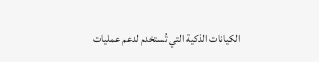الكيانات الذكية التي تُستخدم لدعم عمليات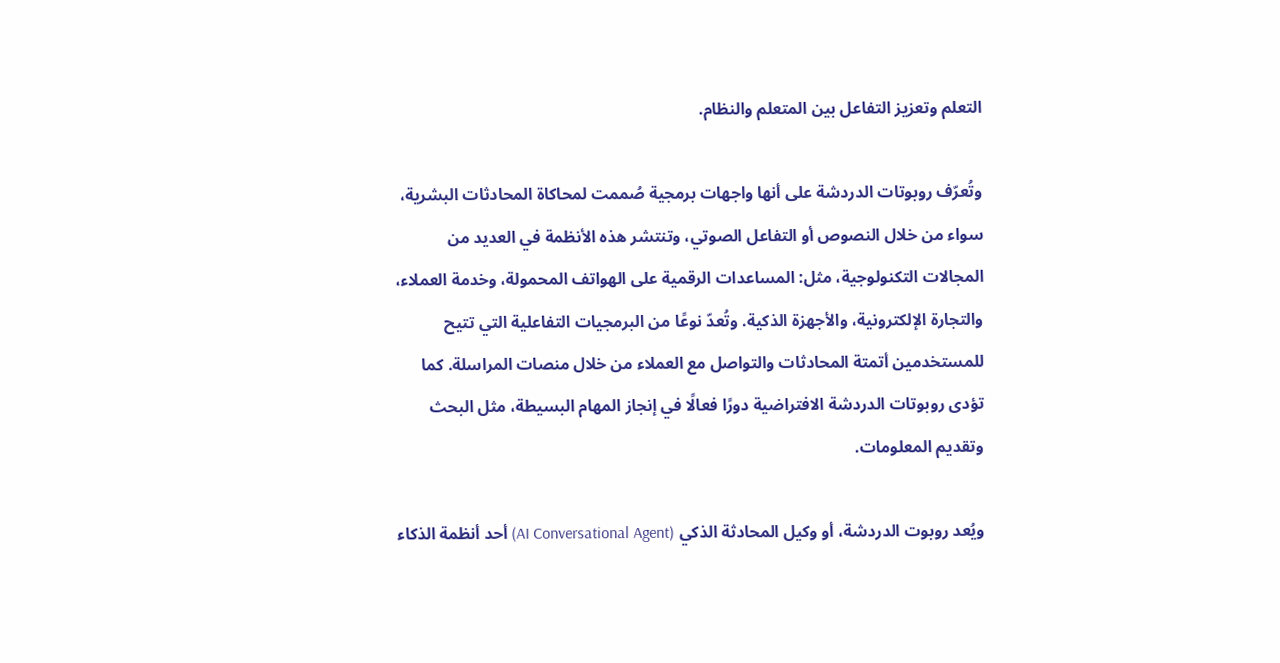التعلم وتعزيز التفاعل بين المتعلم والنظام.

وتُعرّف روبوتات الدردشة على أنها واجهات برمجية صُممت لمحاكاة المحادثات البشرية، سواء من خلال النصوص أو التفاعل الصوتي، وتنتشر هذه الأنظمة في العديد من المجالات التكنولوجية، مثل: المساعدات الرقمية على الهواتف المحمولة، وخدمة العملاء، والتجارة الإلكترونية، والأجهزة الذكية. وتُعدّ نوعًا من البرمجيات التفاعلية التي تتيح للمستخدمين أتمتة المحادثات والتواصل مع العملاء من خلال منصات المراسلة. كما تؤدى روبوتات الدردشة الافتراضية دورًا فعالًا في إنجاز المهام البسيطة، مثل البحث وتقديم المعلومات.

ويُعد روبوت الدردشة، أو وكيل المحادثة الذكي (AI Conversational Agent) أحد أنظمة الذكاء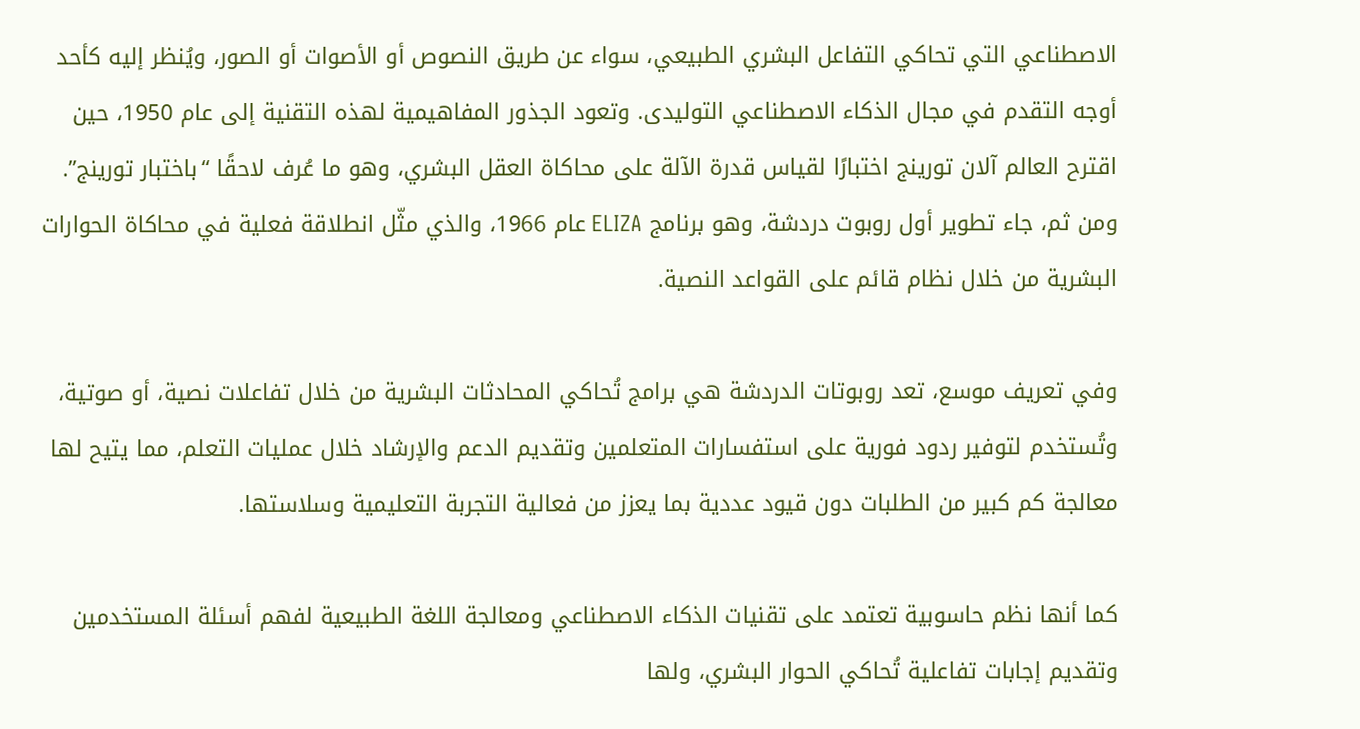الاصطناعي التي تحاكي التفاعل البشري الطبيعي، سواء عن طريق النصوص أو الأصوات أو الصور، ويُنظر إليه كأحد أوجه التقدم في مجال الذكاء الاصطناعي التوليدى. وتعود الجذور المفاهيمية لهذه التقنية إلى عام 1950، حين اقترح العالم آلان تورينج اختبارًا لقياس قدرة الآلة على محاكاة العقل البشري، وهو ما عُرف لاحقًا “باختبار تورينج”. ومن ثم، جاء تطوير أول روبوت دردشة، وهو برنامج ELIZA عام 1966، والذي مثّل انطلاقة فعلية في محاكاة الحوارات البشرية من خلال نظام قائم على القواعد النصية.

وفي تعريف موسع، تعد روبوتات الدردشة هي برامج تُحاكي المحادثات البشرية من خلال تفاعلات نصية، أو صوتية، وتُستخدم لتوفير ردود فورية على استفسارات المتعلمين وتقديم الدعم والإرشاد خلال عمليات التعلم، مما يتيح لها معالجة كم كبير من الطلبات دون قيود عددية بما يعزز من فعالية التجربة التعليمية وسلاستها.

كما أنها نظم حاسوبية تعتمد على تقنيات الذكاء الاصطناعي ومعالجة اللغة الطبيعية لفهم أسئلة المستخدمين وتقديم إجابات تفاعلية تُحاكي الحوار البشري، ولها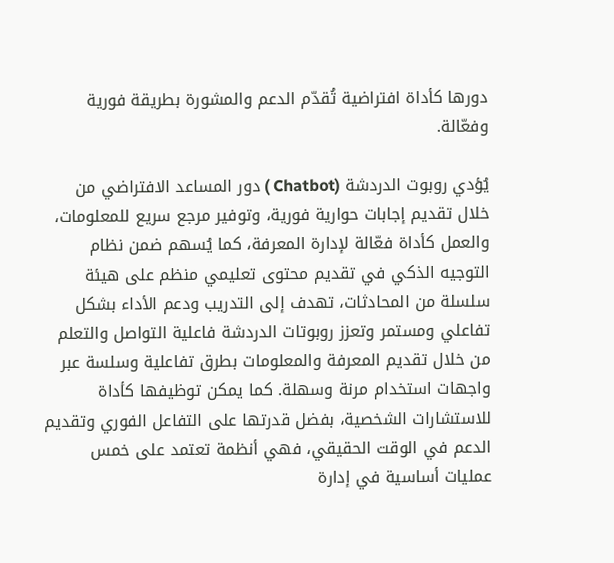دورها كأداة افتراضية تُقدّم الدعم والمشورة بطريقة فورية وفعّالة.

يُؤدي روبوت الدردشة (Chatbot ) دور المساعد الافتراضي من خلال تقديم إجابات حوارية فورية، وتوفير مرجع سريع للمعلومات، والعمل كأداة فعّالة لإدارة المعرفة، كما يُسهم ضمن نظام التوجيه الذكي في تقديم محتوى تعليمي منظم على هيئة سلسلة من المحادثات، تهدف إلى التدريب ودعم الأداء بشكل تفاعلي ومستمر وتعزز روبوتات الدردشة فاعلية التواصل والتعلم من خلال تقديم المعرفة والمعلومات بطرق تفاعلية وسلسة عبر واجهات استخدام مرنة وسهلة. كما يمكن توظيفها كأداة للاستشارات الشخصية، بفضل قدرتها على التفاعل الفوري وتقديم الدعم في الوقت الحقيقي، فهي أنظمة تعتمد على خمس عمليات أساسية في إدارة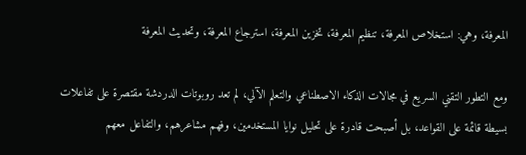المعرفة، وهي: استخلاص المعرفة، تنظيم المعرفة، تخزين المعرفة، استرجاع المعرفة، وتحديث المعرفة

ومع التطور التقني السريع في مجالات الذكاء الاصطناعي والتعلم الآلي، لم تعد روبوتات الدردشة مقتصرة على تفاعلات بسيطة قائمة على القواعد، بل أصبحت قادرة على تحليل نوايا المستخدمين، وفهم مشاعرهم، والتفاعل معهم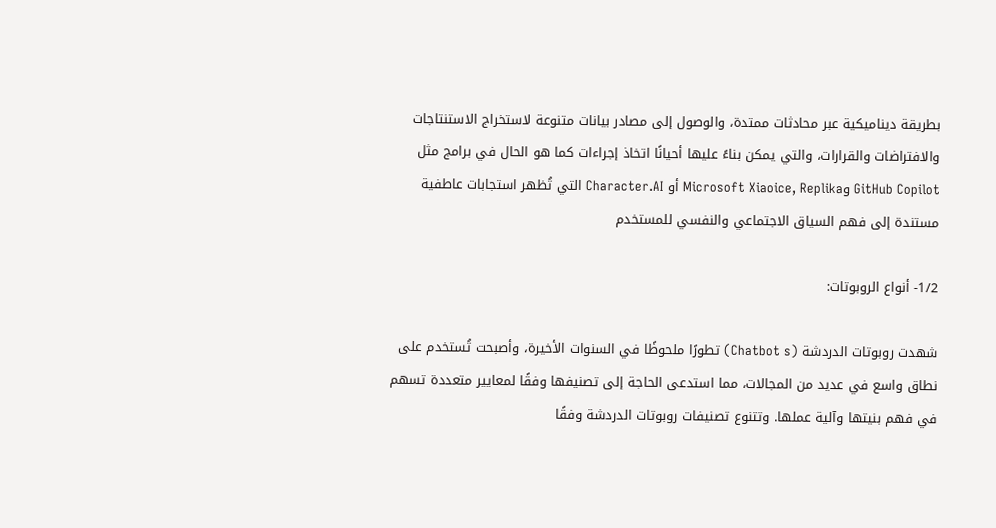بطريقة ديناميكية عبر محادثات ممتدة، والوصول إلى مصادر بيانات متنوعة لاستخراج الاستنتاجات والافتراضات والقرارات، والتي يمكن بناءً عليها أحيانًا اتخاذ إجراءات كما هو الحال في برامج مثل  GitHub Copilot وMicrosoft Xiaoice, Replika أو Character.AI التي تُظهر استجابات عاطفية مستندة إلى فهم السياق الاجتماعي والنفسي للمستخدم

1/2- أنواع الروبوتات:

شهدت روبوتات الدردشة (Chatbot s) تطورًا ملحوظًا في السنوات الأخيرة، وأصبحت تُستخدم على نطاق واسع في عديد من المجالات، مما استدعى الحاجة إلى تصنيفها وفقًا لمعايير متعددة تسهم في فهم بنيتها وآلية عملها. وتتنوع تصنيفات روبوتات الدردشة وفقًا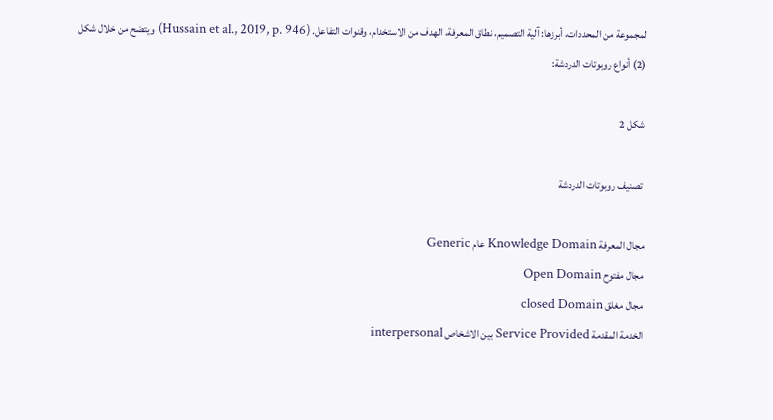لمجموعة من المحددات، أبرزها: آلية التصميم، نطاق المعرفة، الهدف من الاستخدام، وقنوات التفاعل. (Hussain et al., 2019, p. 946) ويتضح من خلال شكل (2) أنواع روبوتات الدردشة:

شكل 2

 تصنيف روبوتات الدردشة

مجال المعرفة Knowledge Domain عام Generic
مجال مفتوح Open Domain
مجال مغلق closed Domain
الخدمة المقدمة Service Provided بين الاشخاص interpersonal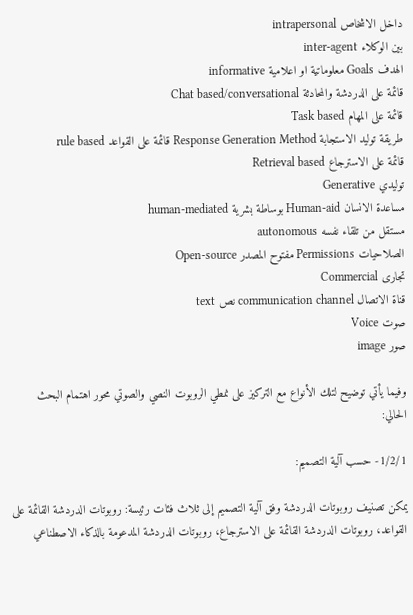داخل الاشخاص intrapersonal
بين الوكلاء inter-agent
الهدف Goals معلوماتية او اعلامية informative
قائمة على الدردشة والمحادثة Chat based/conversational
قائمة على المهام Task based
طريقة توليد الاستجابة Response Generation Method قائمة على القواعد rule based
قائمة على الاسترجاع Retrieval based
توليدي Generative
مساعدة الانسان Human-aid بوساطة بشرية human-mediated
مستقل من تلقاء نفسه autonomous
الصلاحيات Permissions مفتوح المصدر Open-source
تجارى Commercial
قناة الاتصال communication channel نص text
صوت Voice
صور image

وفيما يأتي توضيح لتلك الأنواع مع التركيز على نمطي الروبوت النصي والصوتي محور اهتمام البحث الحالي:

1/2/1- حسب آلية التصميم:

يمكن تصنيف روبوتات الدردشة وفق آلية التصميم إلى ثلاث فئات رئيسة: روبوتات الدردشة القائمة على القواعد، روبوتات الدردشة القائمة على الاسترجاع، روبوتات الدردشة المدعومة بالذكاء الاصطناعي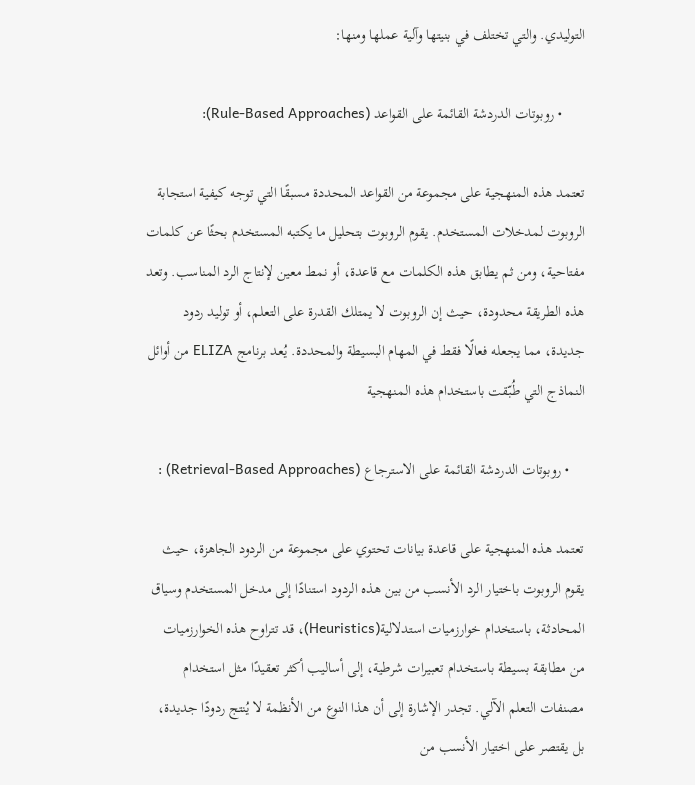التوليدي. والتي تختلف في بنيتها وآلية عملها ومنها:

      • روبوتات الدردشة القائمة على القواعد (Rule-Based Approaches):

تعتمد هذه المنهجية على مجموعة من القواعد المحددة مسبقًا التي توجه كيفية استجابة الروبوت لمدخلات المستخدم. يقوم الروبوت بتحليل ما يكتبه المستخدم بحثًا عن كلمات مفتاحية، ومن ثم يطابق هذه الكلمات مع قاعدة، أو نمط معين لإنتاج الرد المناسب. وتعد هذه الطريقة محدودة، حيث إن الروبوت لا يمتلك القدرة على التعلم، أو توليد ردود جديدة، مما يجعله فعالًا فقط في المهام البسيطة والمحددة. يُعد برنامج ELIZA من أوائل النماذج التي طُبّقت باستخدام هذه المنهجية

    • روبوتات الدردشة القائمة على الاسترجاع (Retrieval-Based Approaches) :

تعتمد هذه المنهجية على قاعدة بيانات تحتوي على مجموعة من الردود الجاهزة، حيث يقوم الروبوت باختيار الرد الأنسب من بين هذه الردود استنادًا إلى مدخل المستخدم وسياق المحادثة، باستخدام خوارزميات استدلالية(Heuristics)، قد تتراوح هذه الخوارزميات من مطابقة بسيطة باستخدام تعبيرات شرطية، إلى أساليب أكثر تعقيدًا مثل استخدام مصنفات التعلم الآلي. تجدر الإشارة إلى أن هذا النوع من الأنظمة لا يُنتج ردودًا جديدة، بل يقتصر على اختيار الأنسب من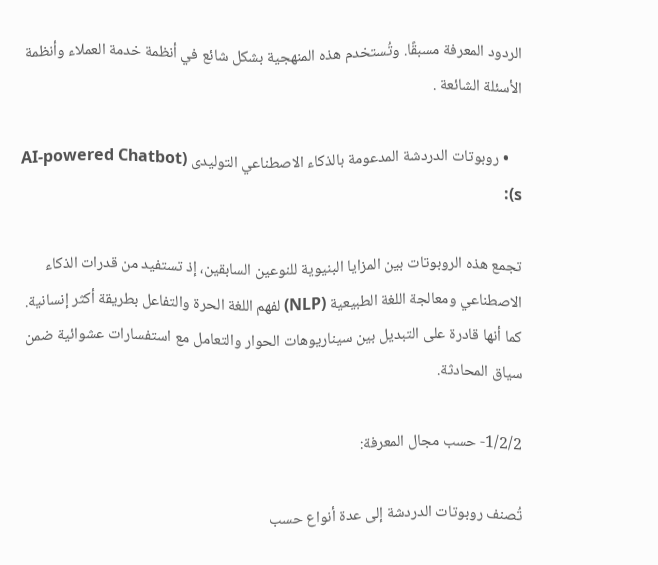الردود المعرفة مسبقًا. وتُستخدم هذه المنهجية بشكل شائع في أنظمة خدمة العملاء وأنظمة الأسئلة الشائعة .

    • روبوتات الدردشة المدعومة بالذكاء الاصطناعي التوليدى (AI-powered Chatbot s):

تجمع هذه الروبوتات بين المزايا البنيوية للنوعين السابقين، إذ تستفيد من قدرات الذكاء الاصطناعي ومعالجة اللغة الطبيعية (NLP) لفهم اللغة الحرة والتفاعل بطريقة أكثر إنسانية. كما أنها قادرة على التبديل بين سيناريوهات الحوار والتعامل مع استفسارات عشوائية ضمن سياق المحادثة.

1/2/2- حسب مجال المعرفة:

تُصنف روبوتات الدردشة إلى عدة أنواع حسب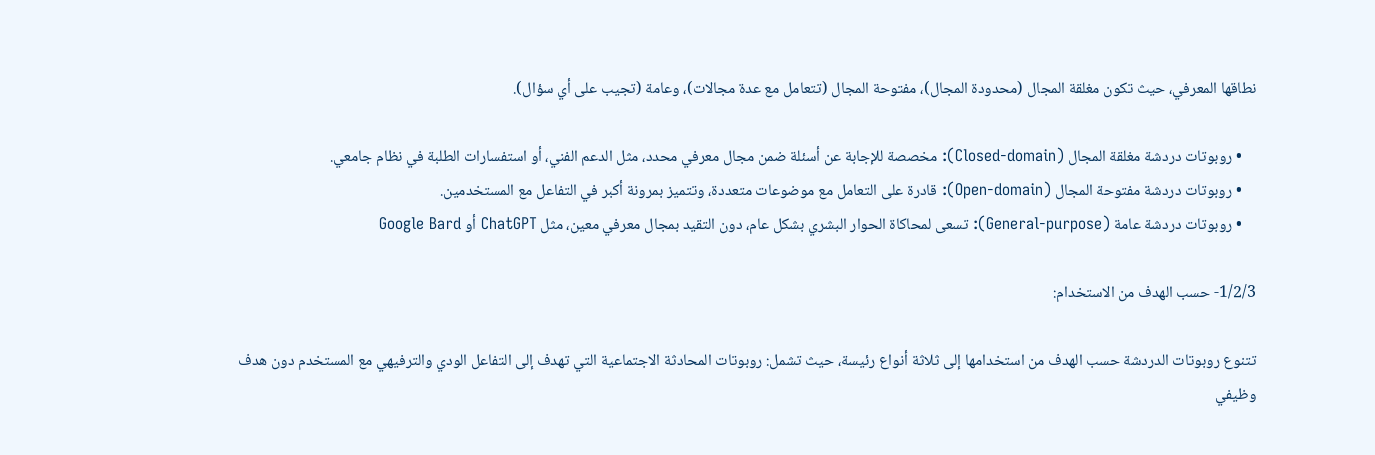نطاقها المعرفي، حيث تكون مغلقة المجال (محدودة المجال)، مفتوحة المجال (تتعامل مع عدة مجالات)، وعامة (تجيب على أي سؤال).

    • روبوتات دردشة مغلقة المجال (Closed-domain): مخصصة للإجابة عن أسئلة ضمن مجال معرفي محدد، مثل الدعم الفني، أو استفسارات الطلبة في نظام جامعي.
    • روبوتات دردشة مفتوحة المجال (Open-domain): قادرة على التعامل مع موضوعات متعددة، وتتميز بمرونة أكبر في التفاعل مع المستخدمين.
    • روبوتات دردشة عامة (General-purpose): تسعى لمحاكاة الحوار البشري بشكل عام، دون التقيد بمجال معرفي معين، مثل ChatGPT أو Google Bard

1/2/3- حسب الهدف من الاستخدام:

تتنوع روبوتات الدردشة حسب الهدف من استخدامها إلى ثلاثة أنواع رئيسة، حيث تشمل: روبوتات المحادثة الاجتماعية التي تهدف إلى التفاعل الودي والترفيهي مع المستخدم دون هدف وظيفي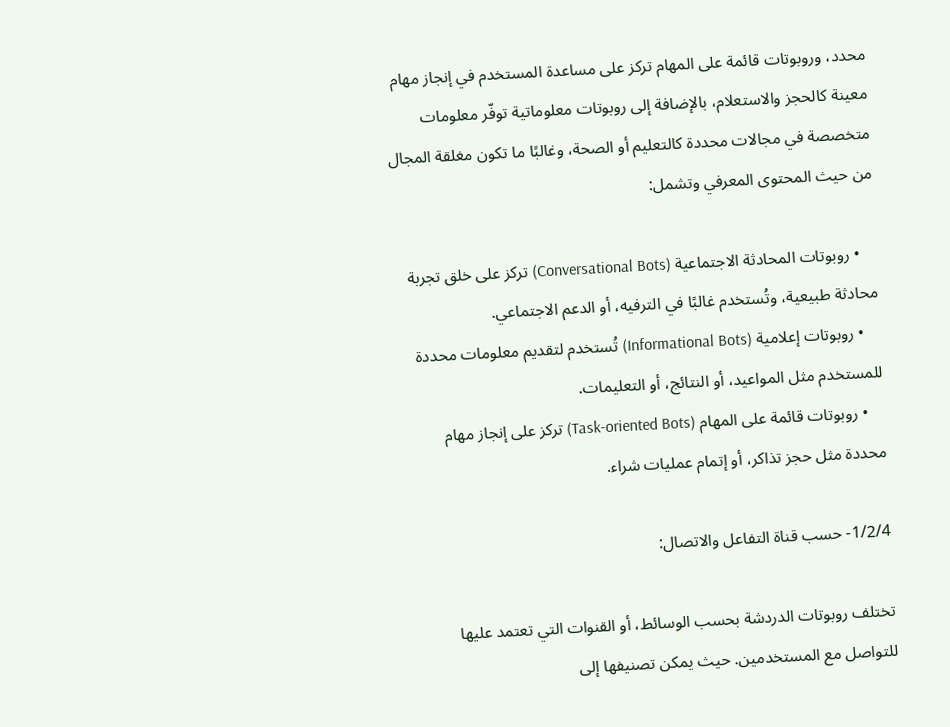محدد، وروبوتات قائمة على المهام تركز على مساعدة المستخدم في إنجاز مهام معينة كالحجز والاستعلام، بالإضافة إلى روبوتات معلوماتية توفّر معلومات متخصصة في مجالات محددة كالتعليم أو الصحة، وغالبًا ما تكون مغلقة المجال من حيث المحتوى المعرفي وتشمل:

    • روبوتات المحادثة الاجتماعية (Conversational Bots) تركز على خلق تجربة محادثة طبيعية، وتُستخدم غالبًا في الترفيه، أو الدعم الاجتماعي.
    • روبوتات إعلامية (Informational Bots) تُستخدم لتقديم معلومات محددة للمستخدم مثل المواعيد، أو النتائج، أو التعليمات.
    • روبوتات قائمة على المهام (Task-oriented Bots) تركز على إنجاز مهام محددة مثل حجز تذاكر، أو إتمام عمليات شراء.

1/2/4- حسب قناة التفاعل والاتصال:

تختلف روبوتات الدردشة بحسب الوسائط، أو القنوات التي تعتمد عليها للتواصل مع المستخدمين. حيث يمكن تصنيفها إلى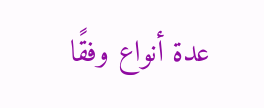عدة أنواع وفقًا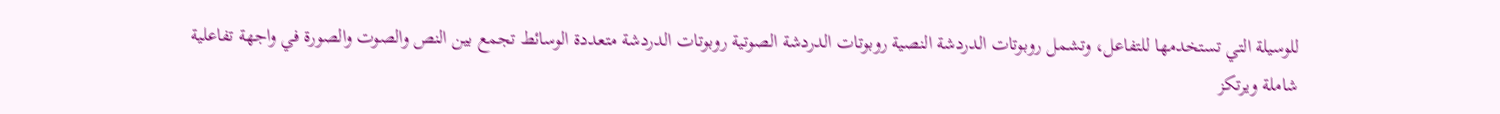للوسيلة التي تستخدمها للتفاعل، وتشمل روبوتات الدردشة النصية روبوتات الدردشة الصوتية روبوتات الدردشة متعددة الوسائط تجمع بين النص والصوت والصورة في واجهة تفاعلية شاملة ويرتكز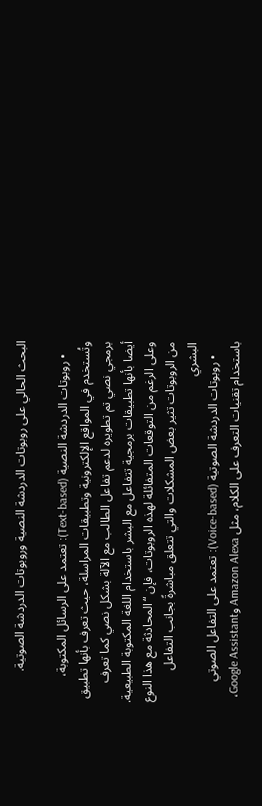البحث الحالي على روبوتات الدردشة النصية وروبوتات الدردشة الصوتية.

    • روبوتات الدردشة النصية (Text-based): تعتمد على الرسائل المكتوبة، وتُستخدم في المواقع الإلكترونية وتطبيقات المراسلة، حيث تعرف بأنها تطبيق برمجي نصي تم تطويره لدعم تفاعل الطالب مع الآلة بشكل نصي كما تعرف أيضا بأنها تطبيقات برمجية تتفاعل مع البشر باستخدام اللغة المكتوبة الطبيعية. وعلى الرغم من التوقعات المتفائلة لهذه الروبوتات، فإن “المحادثة مع هذا النوع من الروبوتات تثير بعض المشكلات والتي تتعلق مباشرةً بجانب التفاعل البشري
    • روبوتات الدردشة الصوتية (Voice-based): تعتمد على التفاعل الصوتي باستخدام تقنيات التعرف على الكلام، مثل Amazon Alexa وGoogle Assistant،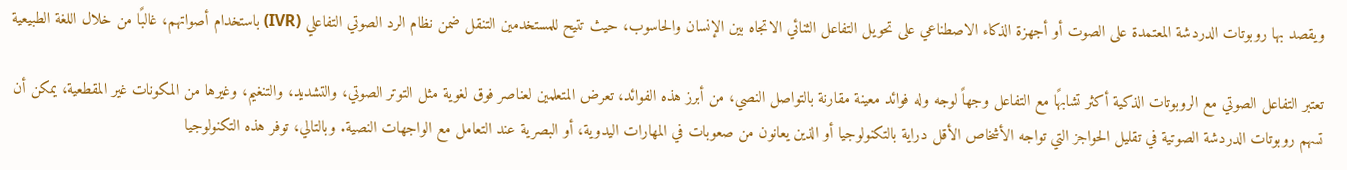ويقصد بها روبوتات الدردشة المعتمدة على الصوت أو أجهزة الذكاء الاصطناعي على تحويل التفاعل الثنائي الاتجاه بين الإنسان والحاسوب، حيث تتيح للمستخدمين التنقل ضمن نظام الرد الصوتي التفاعلي (IVR) باستخدام أصواتهم، غالبًا من خلال اللغة الطبيعية

تعتبر التفاعل الصوتي مع الروبوتات الذكية أكثر تشابهًا مع التفاعل وجهاً لوجه وله فوائد معينة مقارنة بالتواصل النصي، من أبرز هذه الفوائد، تعرض المتعلمين لعناصر فوق لغوية مثل التوتر الصوتي، والتشديد، والتنغيم، وغيرها من المكونات غير المقطعية، يمكن أن تسهم روبوتات الدردشة الصوتية في تقليل الحواجز التي تواجه الأشخاص الأقل دراية بالتكنولوجيا أو الذين يعانون من صعوبات في المهارات اليدوية، أو البصرية عند التعامل مع الواجهات النصية. وبالتالي، توفر هذه التكنولوجيا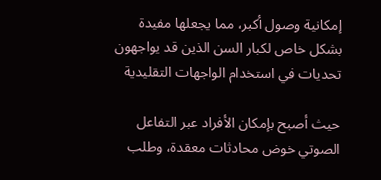إمكانية وصول أكبر، مما يجعلها مفيدة بشكل خاص لكبار السن الذين قد يواجهون تحديات في استخدام الواجهات التقليدية

حيث أصبح بإمكان الأفراد عبر التفاعل الصوتي خوض محادثات معقدة، وطلب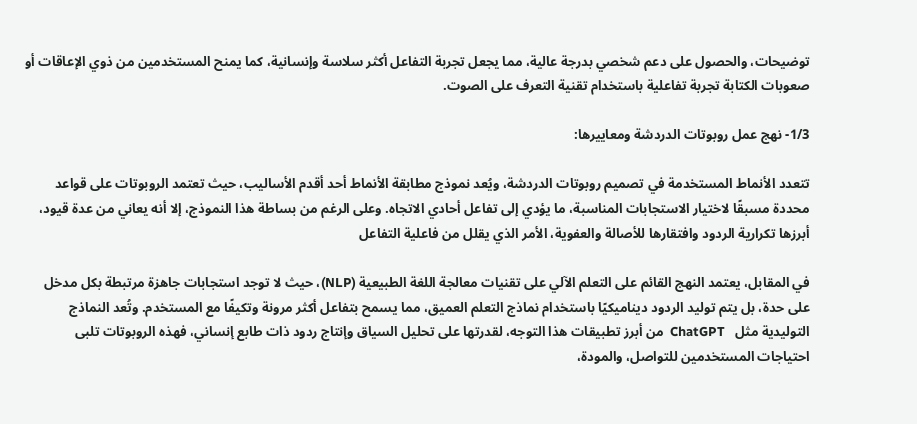توضيحات، والحصول على دعم شخصي بدرجة عالية، مما يجعل تجربة التفاعل أكثر سلاسة وإنسانية، كما يمنح المستخدمين من ذوي الإعاقات أو صعوبات الكتابة تجربة تفاعلية باستخدام تقنية التعرف على الصوت.

1/3- نهج عمل روبوتات الدردشة ومعاييرها:

تتعدد الأنماط المستخدمة في تصميم روبوتات الدردشة، ويُعد نموذج مطابقة الأنماط أحد أقدم الأساليب، حيث تعتمد الروبوتات على قواعد محددة مسبقًا لاختيار الاستجابات المناسبة، ما يؤدي إلى تفاعل أحادي الاتجاه. وعلى الرغم من بساطة هذا النموذج، إلا أنه يعاني من عدة قيود، أبرزها تكرارية الردود وافتقارها للأصالة والعفوية، الأمر الذي يقلل من فاعلية التفاعل

في المقابل، يعتمد النهج القائم على التعلم الآلي على تقنيات معالجة اللغة الطبيعية (NLP)، حيث لا توجد استجابات جاهزة مرتبطة بكل مدخل على حدة، بل يتم توليد الردود ديناميكيًا باستخدام نماذج التعلم العميق، مما يسمح بتفاعل أكثر مرونة وتكيفًا مع المستخدم. وتُعد النماذج التوليدية مثل   ChatGPT  من أبرز تطبيقات هذا التوجه، لقدرتها على تحليل السياق وإنتاج ردود ذات طابع إنساني، فهذه الروبوتات تلبى احتياجات المستخدمين للتواصل، والمودة،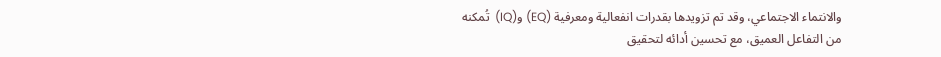والانتماء الاجتماعي، وقد تم تزويدها بقدرات انفعالية ومعرفية (EQ) و(IQ)  تُمكنه من التفاعل العميق، مع تحسين أدائه لتحقيق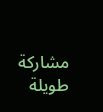مشاركة طويلة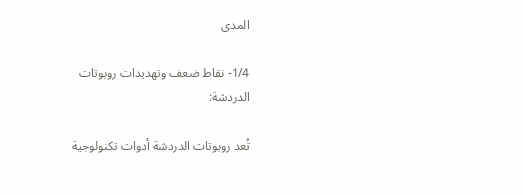المدى

1/4- نقاط ضعف وتهديدات روبوتات الدردشة:

تُعد روبوتات الدردشة أدوات تكنولوجية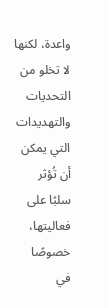واعدة، لكنها لا تخلو من التحديات والتهديدات التي يمكن أن تُؤثر سلبًا على فعاليتها، خصوصًا في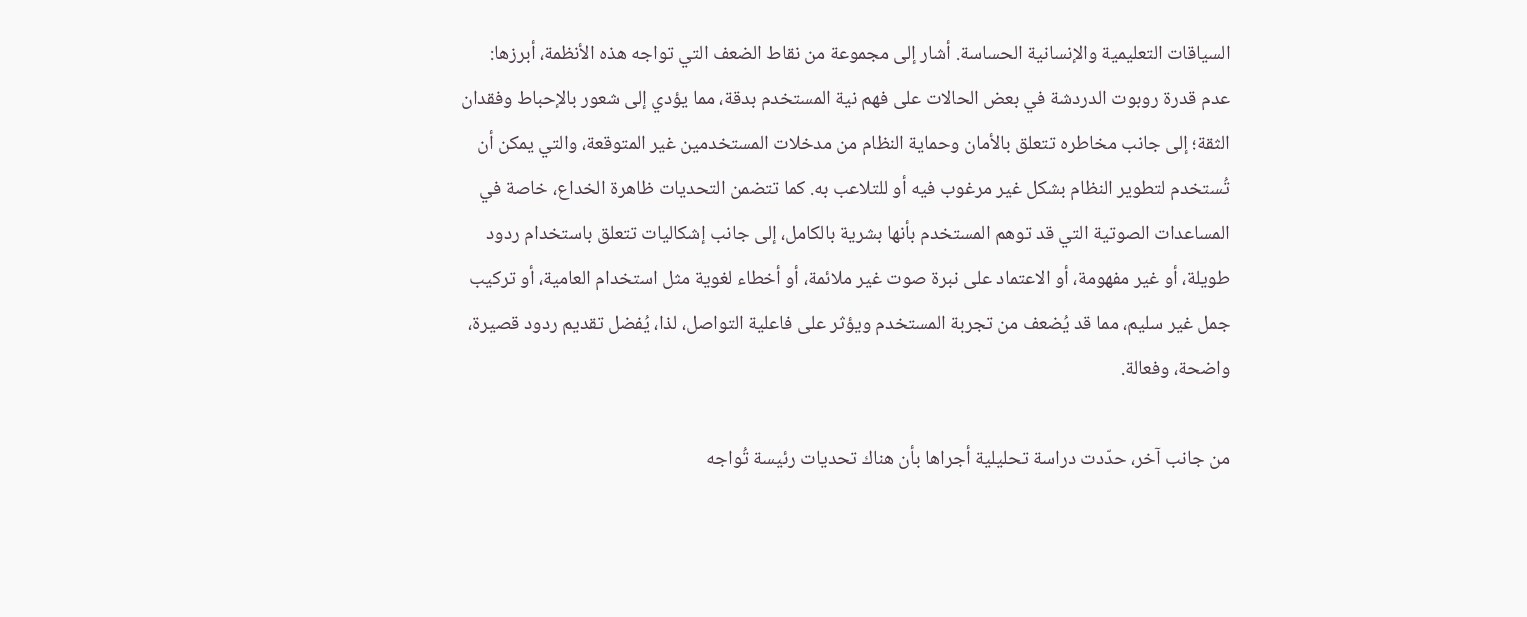السياقات التعليمية والإنسانية الحساسة. أشار إلى مجموعة من نقاط الضعف التي تواجه هذه الأنظمة، أبرزها: عدم قدرة روبوت الدردشة في بعض الحالات على فهم نية المستخدم بدقة، مما يؤدي إلى شعور بالإحباط وفقدان الثقة؛ إلى جانب مخاطره تتعلق بالأمان وحماية النظام من مدخلات المستخدمين غير المتوقعة، والتي يمكن أن تُستخدم لتطوير النظام بشكل غير مرغوب فيه أو للتلاعب به. كما تتضمن التحديات ظاهرة الخداع، خاصة في المساعدات الصوتية التي قد توهم المستخدم بأنها بشرية بالكامل، إلى جانب إشكاليات تتعلق باستخدام ردود طويلة، أو غير مفهومة، أو الاعتماد على نبرة صوت غير ملائمة، أو أخطاء لغوية مثل استخدام العامية، أو تركيب جمل غير سليم، مما قد يُضعف من تجربة المستخدم ويؤثر على فاعلية التواصل، لذا، يُفضل تقديم ردود قصيرة، واضحة، وفعالة.

من جانب آخر، حدّدت دراسة تحليلية أجراها بأن هناك تحديات رئيسة تُواجه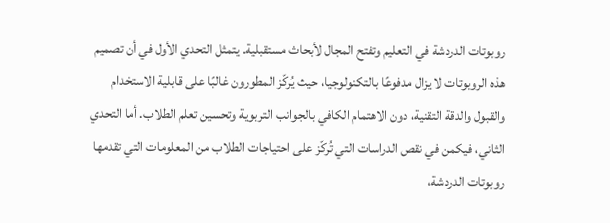روبوتات الدردشة في التعليم وتفتح المجال لأبحاث مستقبلية. يتمثل التحدي الأول في أن تصميم هذه الروبوتات لا يزال مدفوعًا بالتكنولوجيا، حيث يُركّز المطورون غالبًا على قابلية الاستخدام والقبول والدقة التقنية، دون الاهتمام الكافي بالجوانب التربوية وتحسين تعلم الطلاب. أما التحدي الثاني، فيكمن في نقص الدراسات التي تُركّز على احتياجات الطلاب من المعلومات التي تقدمها روبوتات الدردشة،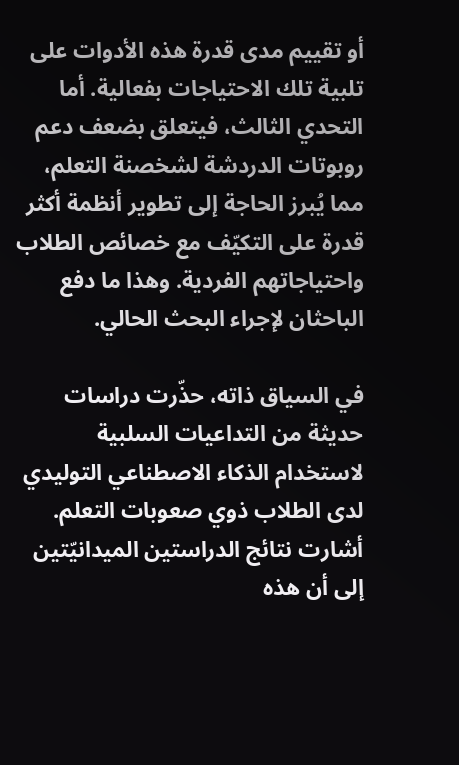أو تقييم مدى قدرة هذه الأدوات على تلبية تلك الاحتياجات بفعالية. أما التحدي الثالث، فيتعلق بضعف دعم روبوتات الدردشة لشخصنة التعلم، مما يُبرز الحاجة إلى تطوير أنظمة أكثر قدرة على التكيّف مع خصائص الطلاب واحتياجاتهم الفردية. وهذا ما دفع الباحثان لإجراء البحث الحالي.

في السياق ذاته، حذّرت دراسات حديثة من التداعيات السلبية لاستخدام الذكاء الاصطناعي التوليدي لدى الطلاب ذوي صعوبات التعلم. أشارت نتائج الدراستين الميدانيّتين إلى أن هذه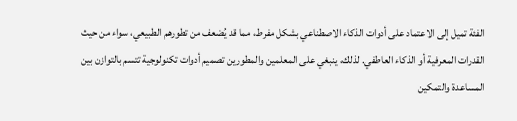الفئة تميل إلى الاعتماد على أدوات الذكاء الاصطناعي بشكل مفرط، مما قد يُضعف من تطورهم الطبيعي، سواء من حيث القدرات المعرفية أو الذكاء العاطفي. لذلك، ينبغي على المعلمين والمطورين تصميم أدوات تكنولوجية تتسم بالتوازن بين المساعدة والتمكين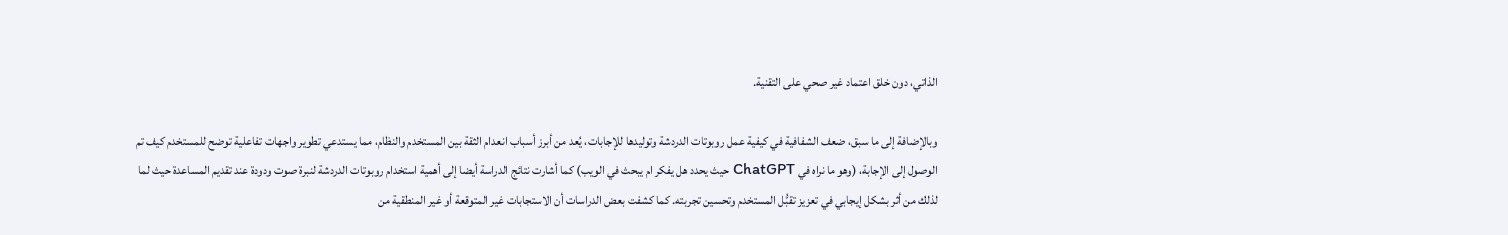الذاتي، دون خلق اعتماد غير صحي على التقنية.

وبالإضافة إلى ما سبق، ضعف الشفافية في كيفية عمل روبوتات الدردشة وتوليدها للإجابات، يُعد من أبرز أسباب انعدام الثقة بين المستخدم والنظام، مما يستدعي تطوير واجهات تفاعلية توضح للمستخدم كيف تم الوصول إلى الإجابة، (وهو ما نراه في ChatGPT حيث يحدد هل يفكر ام يبحث في الويب) كما أشارت نتائج الدراسة أيضا إلى أهمية استخدام روبوتات الدردشة لنبرة صوت ودودة عند تقديم المساعدة حيث لما لذلك من أثر بشكل إيجابي في تعزيز تقبُّل المستخدم وتحسين تجربته. كما كشفت بعض الدراسات أن الاستجابات غير المتوقعة أو غير المنطقية من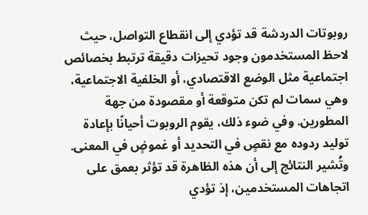روبوتات الدردشة قد تؤدي إلى انقطاع التواصل، حيث لاحظ المستخدمون وجود تحيزات دقيقة ترتبط بخصائص اجتماعية مثل الوضع الاقتصادي، أو الخلفية الاجتماعية، وهي سمات لم تكن متوقعة أو مقصودة من جهة المطورين. وفي ضوء ذلك، يقوم الروبوت أحيانًا بإعادة توليد ردوده مع نقصٍ في التحديد أو غموضٍ في المعنى. وتُشير النتائج إلى أن هذه الظاهرة قد تؤثر بعمق على اتجاهات المستخدمين، إذ تؤدي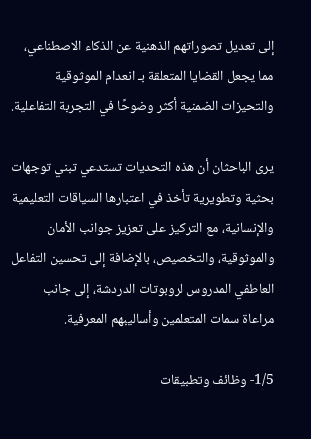إلى تعديل تصوراتهم الذهنية عن الذكاء الاصطناعي، مما يجعل القضايا المتعلقة بـ انعدام الموثوقية والتحيزات الضمنية أكثر وضوحًا في التجربة التفاعلية.

يرى الباحثان أن هذه التحديات تستدعي تبني توجهات بحثية وتطويرية تأخذ في اعتبارها السياقات التعليمية والإنسانية، مع التركيز على تعزيز جوانب الأمان والموثوقية، والتخصيص، بالإضافة إلى تحسين التفاعل العاطفي المدروس لروبوتات الدردشة، إلى جانب مراعاة سمات المتعلمين وأساليبهم المعرفية.

1/5- وظائف وتطبيقات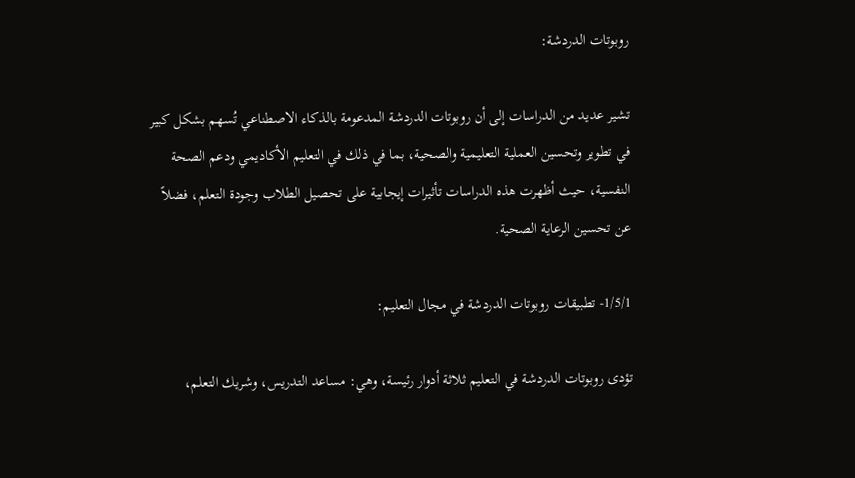روبوتات الدردشة:

تشير عديد من الدراسات إلى أن روبوتات الدردشة المدعومة بالذكاء الاصطناعي تُسهم بشكل كبير في تطوير وتحسين العملية التعليمية والصحية، بما في ذلك في التعليم الأكاديمي ودعم الصحة النفسية، حيث أظهرت هذه الدراسات تأثيرات إيجابية على تحصيل الطلاب وجودة التعلم، فضلاً عن تحسين الرعاية الصحية.

1/5/1- تطبيقات روبوتات الدردشة في مجال التعليم:

تؤدى روبوتات الدردشة في التعليم ثلاثة أدوار رئيسة، وهي: مساعد التدريس، وشريك التعلم،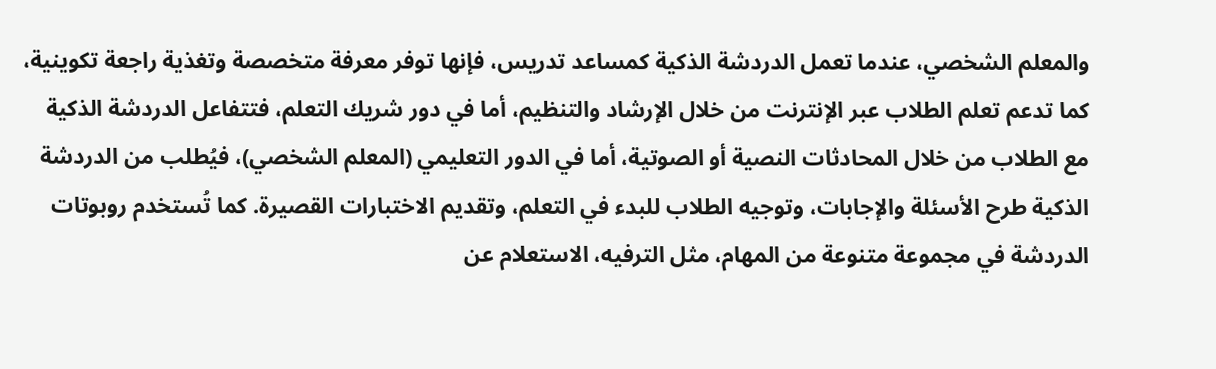والمعلم الشخصي، عندما تعمل الدردشة الذكية كمساعد تدريس، فإنها توفر معرفة متخصصة وتغذية راجعة تكوينية، كما تدعم تعلم الطلاب عبر الإنترنت من خلال الإرشاد والتنظيم، أما في دور شريك التعلم، فتتفاعل الدردشة الذكية مع الطلاب من خلال المحادثات النصية أو الصوتية، أما في الدور التعليمي (المعلم الشخصي)، فيُطلب من الدردشة الذكية طرح الأسئلة والإجابات، وتوجيه الطلاب للبدء في التعلم، وتقديم الاختبارات القصيرة. كما تُستخدم روبوتات الدردشة في مجموعة متنوعة من المهام، مثل الترفيه، الاستعلام عن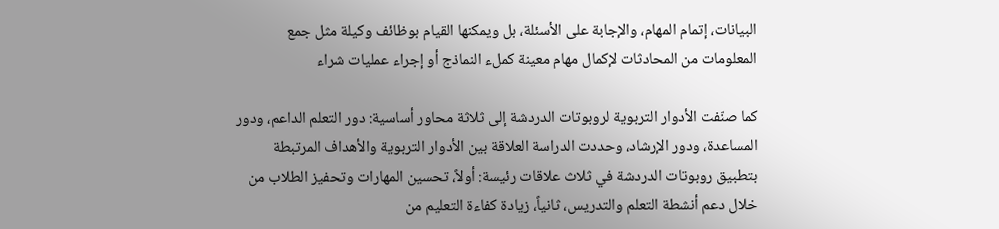البيانات، إتمام المهام، والإجابة على الأسئلة، بل ويمكنها القيام بوظائف وكيلة مثل جمع المعلومات من المحادثات لإكمال مهام معينة كملء النماذج أو إجراء عمليات شراء

كما صنّفت الأدوار التربوية لروبوتات الدردشة إلى ثلاثة محاور أساسية: دور التعلم الداعم، ودور المساعدة، ودور الإرشاد، وحددت الدراسة العلاقة بين الأدوار التربوية والأهداف المرتبطة بتطبيق روبوتات الدردشة في ثلاث علاقات رئيسة: أولاً، تحسين المهارات وتحفيز الطلاب من خلال دعم أنشطة التعلم والتدريس، ثانياً، زيادة كفاءة التعليم من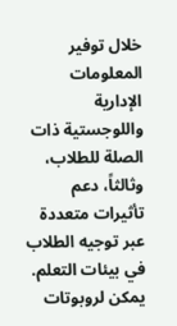خلال توفير المعلومات الإدارية واللوجستية ذات الصلة للطلاب، وثالثاً، دعم تأثيرات متعددة عبر توجيه الطلاب في بيئات التعلم. يمكن لروبوتات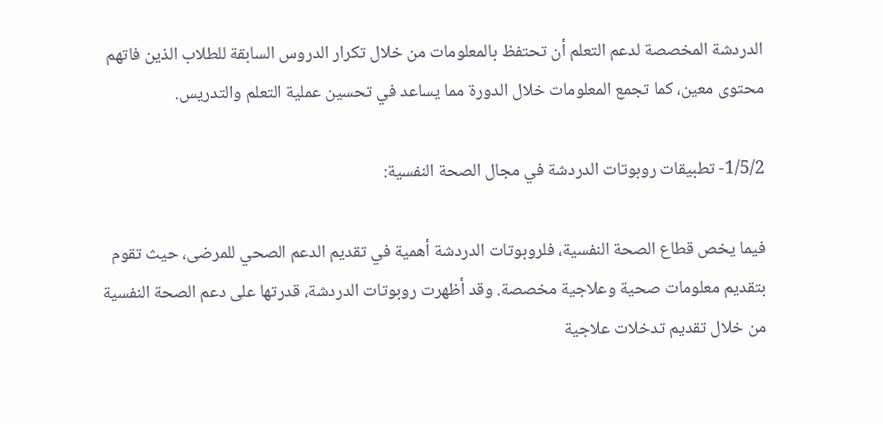الدردشة المخصصة لدعم التعلم أن تحتفظ بالمعلومات من خلال تكرار الدروس السابقة للطلاب الذين فاتهم محتوى معين، كما تجمع المعلومات خلال الدورة مما يساعد في تحسين عملية التعلم والتدريس.

1/5/2- تطبيقات روبوتات الدردشة في مجال الصحة النفسية:

فيما يخص قطاع الصحة النفسية، فلروبوتات الدردشة أهمية في تقديم الدعم الصحي للمرضى، حيث تقوم بتقديم معلومات صحية وعلاجية مخصصة. وقد أظهرت روبوتات الدردشة، قدرتها على دعم الصحة النفسية من خلال تقديم تدخلات علاجية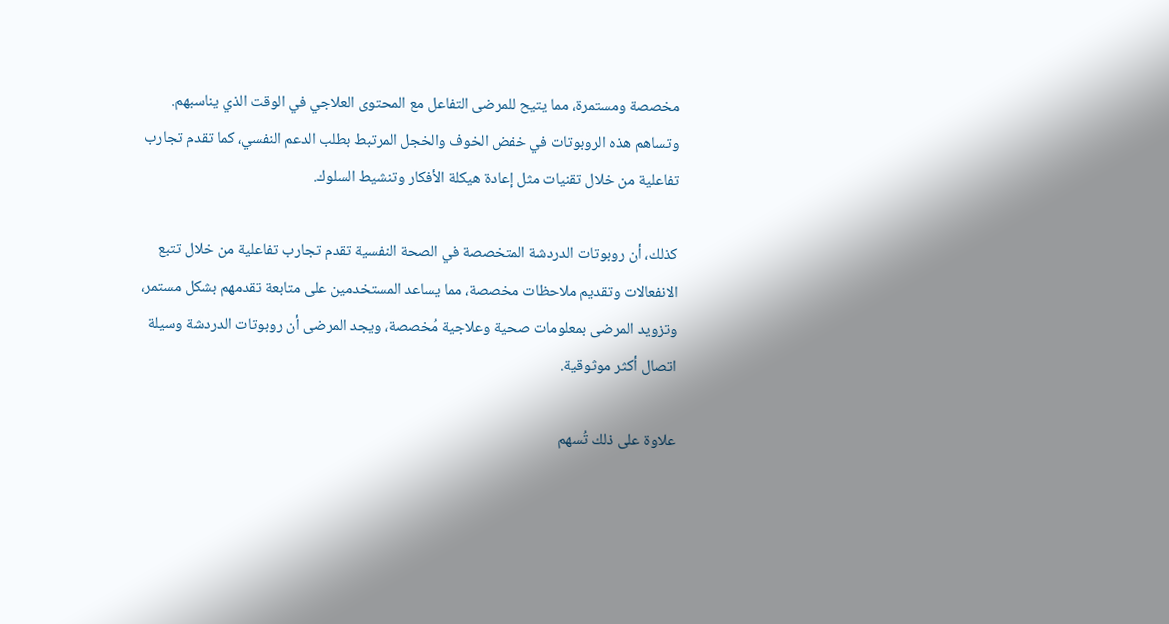مخصصة ومستمرة، مما يتيح للمرضى التفاعل مع المحتوى العلاجي في الوقت الذي يناسبهم. وتساهم هذه الروبوتات في خفض الخوف والخجل المرتبط بطلب الدعم النفسي، كما تقدم تجارب تفاعلية من خلال تقنيات مثل إعادة هيكلة الأفكار وتنشيط السلوك.

كذلك، أن روبوتات الدردشة المتخصصة في الصحة النفسية تقدم تجارب تفاعلية من خلال تتبع الانفعالات وتقديم ملاحظات مخصصة، مما يساعد المستخدمين على متابعة تقدمهم بشكل مستمر، وتزويد المرضى بمعلومات صحية وعلاجية مُخصصة، ويجد المرضى أن روبوتات الدردشة وسيلة اتصال أكثر موثوقية.

علاوة على ذلك تُسهم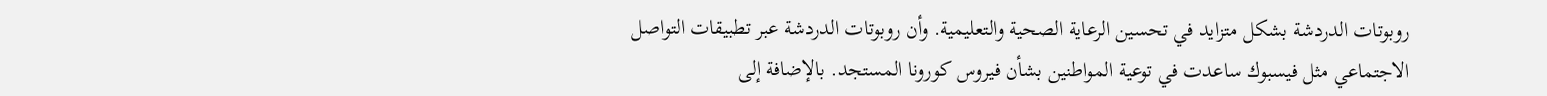روبوتات الدردشة بشكل متزايد في تحسين الرعاية الصحية والتعليمية. وأن روبوتات الدردشة عبر تطبيقات التواصل الاجتماعي مثل فيسبوك ساعدت في توعية المواطنين بشأن فيروس كورونا المستجد. بالإضافة إلى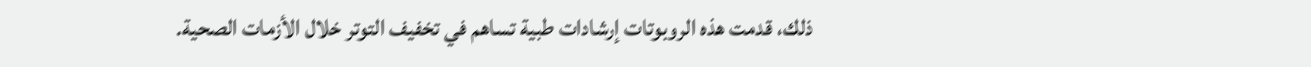ذلك، قدمت هذه الروبوتات إرشادات طبية تساهم في تخفيف التوتر خلال الأزمات الصحية.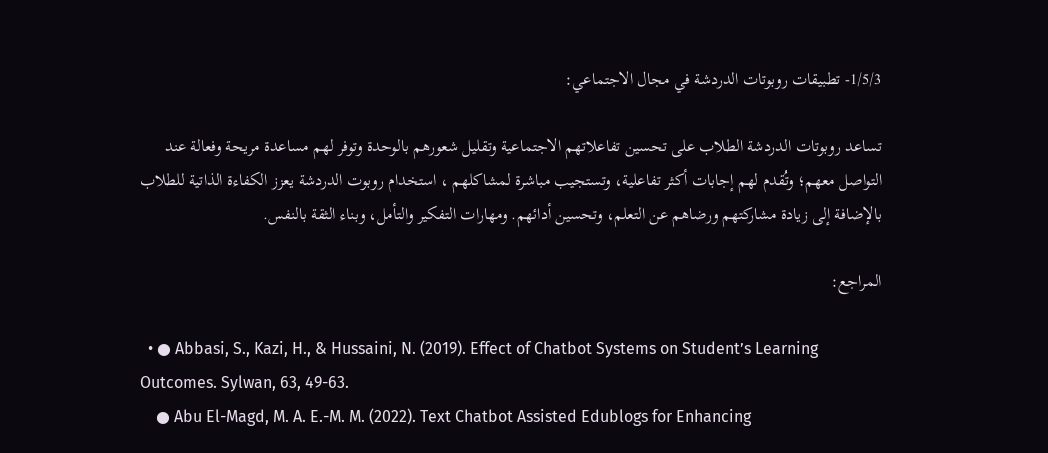1/5/3- تطبيقات روبوتات الدردشة في مجال الاجتماعي:

تساعد روبوتات الدردشة الطلاب على تحسين تفاعلاتهم الاجتماعية وتقليل شعورهم بالوحدة وتوفر لهم مساعدة مريحة وفعالة عند التواصل معهم؛ وتُقدم لهم إجابات أكثر تفاعلية، وتستجيب مباشرة لمشاكلهم ، استخدام روبوت الدردشة يعزز الكفاءة الذاتية للطلاب بالإضافة إلى زيادة مشاركتهم ورضاهم عن التعلم، وتحسين أدائهم. ومهارات التفكير والتأمل، وبناء الثقة بالنفس.

المراجع:

  • ● Abbasi, S., Kazi, H., & Hussaini, N. (2019). Effect of Chatbot Systems on Student’s Learning Outcomes. Sylwan, 63, 49-63.
    ● Abu El-Magd, M. A. E.-M. M. (2022). Text Chatbot Assisted Edublogs for Enhancing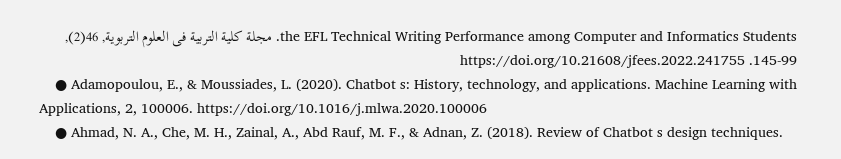the EFL Technical Writing Performance among Computer and Informatics Students. مجلة کلية التربية فى العلوم التربوية, 46(2), 99-145. https://doi.org/10.21608/jfees.2022.241755
    ● Adamopoulou, E., & Moussiades, L. (2020). Chatbot s: History, technology, and applications. Machine Learning with Applications, 2, 100006. https://doi.org/10.1016/j.mlwa.2020.100006
    ● Ahmad, N. A., Che, M. H., Zainal, A., Abd Rauf, M. F., & Adnan, Z. (2018). Review of Chatbot s design techniques.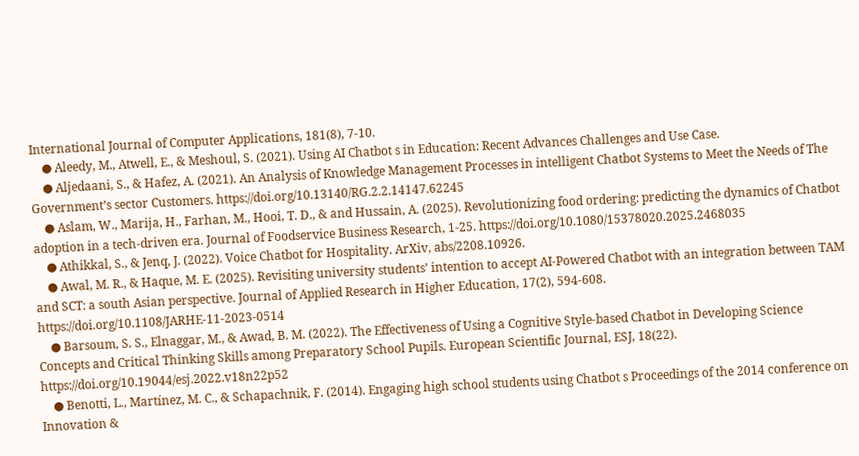International Journal of Computer Applications, 181(8), 7-10.
    ● Aleedy, M., Atwell, E., & Meshoul, S. (2021). Using AI Chatbot s in Education: Recent Advances Challenges and Use Case.
    ● Aljedaani, S., & Hafez, A. (2021). An Analysis of Knowledge Management Processes in intelligent Chatbot Systems to Meet the Needs of The Government’s sector Customers. https://doi.org/10.13140/RG.2.2.14147.62245
    ● Aslam, W., Marija, H., Farhan, M., Hooi, T. D., & and Hussain, A. (2025). Revolutionizing food ordering: predicting the dynamics of Chatbot adoption in a tech-driven era. Journal of Foodservice Business Research, 1-25. https://doi.org/10.1080/15378020.2025.2468035
    ● Athikkal, S., & Jenq, J. (2022). Voice Chatbot for Hospitality. ArXiv, abs/2208.10926.
    ● Awal, M. R., & Haque, M. E. (2025). Revisiting university students’ intention to accept AI-Powered Chatbot with an integration between TAM and SCT: a south Asian perspective. Journal of Applied Research in Higher Education, 17(2), 594-608. https://doi.org/10.1108/JARHE-11-2023-0514
    ● Barsoum, S. S., Elnaggar, M., & Awad, B. M. (2022). The Effectiveness of Using a Cognitive Style-based Chatbot in Developing Science Concepts and Critical Thinking Skills among Preparatory School Pupils. European Scientific Journal, ESJ, 18(22). https://doi.org/10.19044/esj.2022.v18n22p52
    ● Benotti, L., Martínez, M. C., & Schapachnik, F. (2014). Engaging high school students using Chatbot s Proceedings of the 2014 conference on Innovation &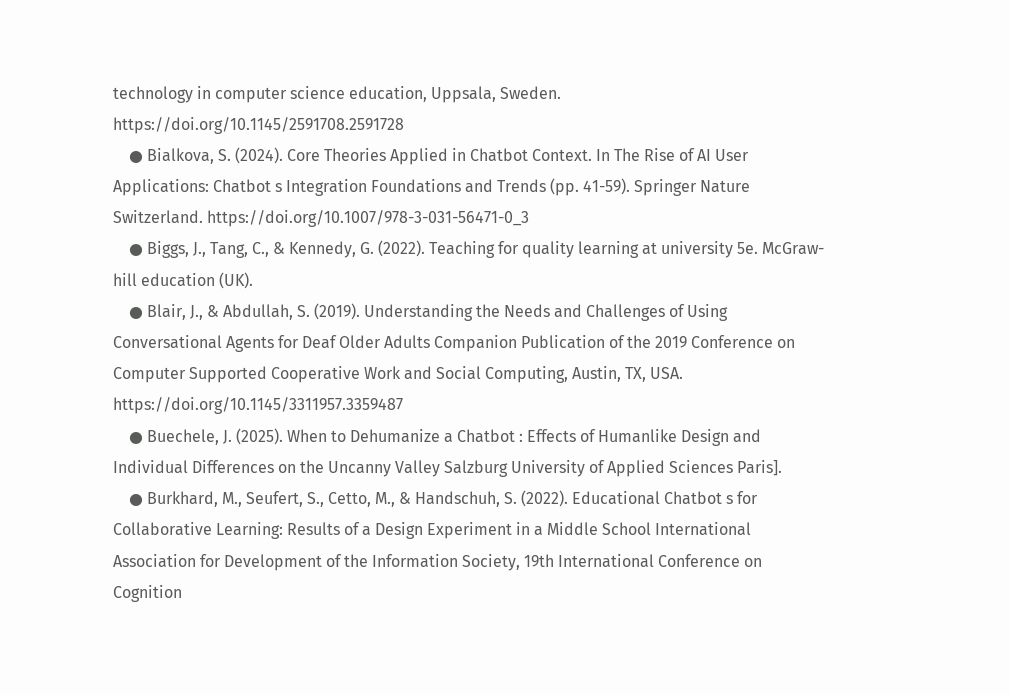technology in computer science education, Uppsala, Sweden. https://doi.org/10.1145/2591708.2591728
    ● Bialkova, S. (2024). Core Theories Applied in Chatbot Context. In The Rise of AI User Applications: Chatbot s Integration Foundations and Trends (pp. 41-59). Springer Nature Switzerland. https://doi.org/10.1007/978-3-031-56471-0_3
    ● Biggs, J., Tang, C., & Kennedy, G. (2022). Teaching for quality learning at university 5e. McGraw-hill education (UK).
    ● Blair, J., & Abdullah, S. (2019). Understanding the Needs and Challenges of Using Conversational Agents for Deaf Older Adults Companion Publication of the 2019 Conference on Computer Supported Cooperative Work and Social Computing, Austin, TX, USA. https://doi.org/10.1145/3311957.3359487
    ● Buechele, J. (2025). When to Dehumanize a Chatbot : Effects of Humanlike Design and Individual Differences on the Uncanny Valley Salzburg University of Applied Sciences Paris].
    ● Burkhard, M., Seufert, S., Cetto, M., & Handschuh, S. (2022). Educational Chatbot s for Collaborative Learning: Results of a Design Experiment in a Middle School International Association for Development of the Information Society, 19th International Conference on Cognition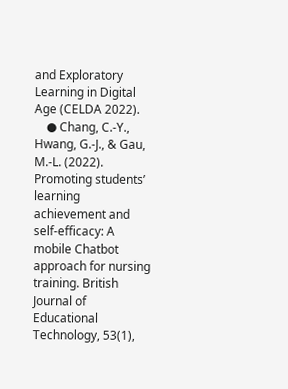and Exploratory Learning in Digital Age (CELDA 2022).
    ● Chang, C.-Y., Hwang, G.-J., & Gau, M.-L. (2022). Promoting students’ learning achievement and self-efficacy: A mobile Chatbot approach for nursing training. British Journal of Educational Technology, 53(1),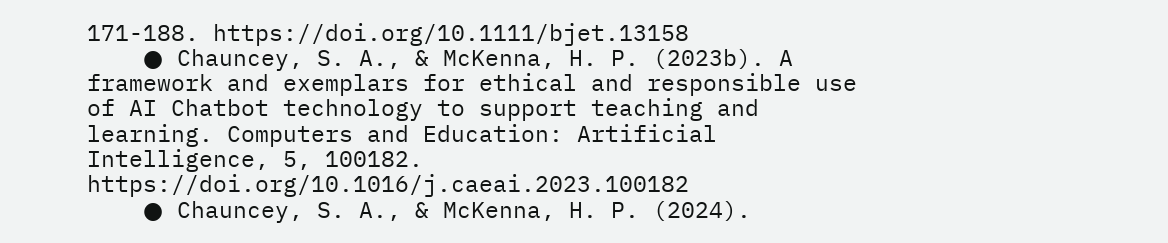171-188. https://doi.org/10.1111/bjet.13158
    ● Chauncey, S. A., & McKenna, H. P. (2023b). A framework and exemplars for ethical and responsible use of AI Chatbot technology to support teaching and learning. Computers and Education: Artificial Intelligence, 5, 100182. https://doi.org/10.1016/j.caeai.2023.100182
    ● Chauncey, S. A., & McKenna, H. P. (2024).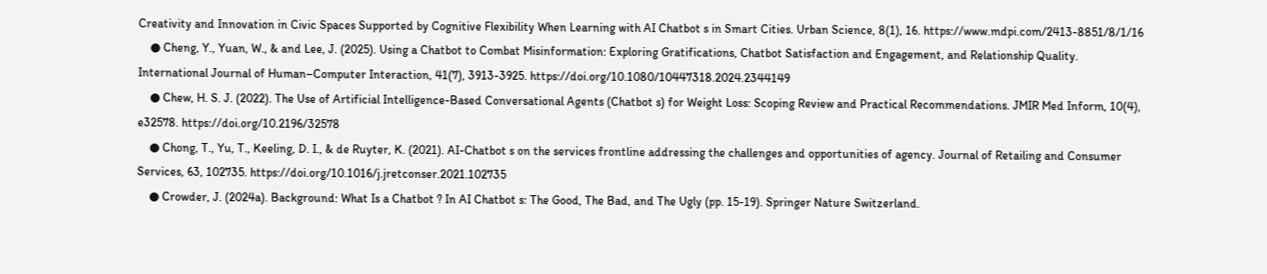Creativity and Innovation in Civic Spaces Supported by Cognitive Flexibility When Learning with AI Chatbot s in Smart Cities. Urban Science, 8(1), 16. https://www.mdpi.com/2413-8851/8/1/16
    ● Cheng, Y., Yuan, W., & and Lee, J. (2025). Using a Chatbot to Combat Misinformation: Exploring Gratifications, Chatbot Satisfaction and Engagement, and Relationship Quality. International Journal of Human–Computer Interaction, 41(7), 3913-3925. https://doi.org/10.1080/10447318.2024.2344149
    ● Chew, H. S. J. (2022). The Use of Artificial Intelligence-Based Conversational Agents (Chatbot s) for Weight Loss: Scoping Review and Practical Recommendations. JMIR Med Inform, 10(4), e32578. https://doi.org/10.2196/32578
    ● Chong, T., Yu, T., Keeling, D. I., & de Ruyter, K. (2021). AI-Chatbot s on the services frontline addressing the challenges and opportunities of agency. Journal of Retailing and Consumer Services, 63, 102735. https://doi.org/10.1016/j.jretconser.2021.102735
    ● Crowder, J. (2024a). Background: What Is a Chatbot ? In AI Chatbot s: The Good, The Bad, and The Ugly (pp. 15-19). Springer Nature Switzerland.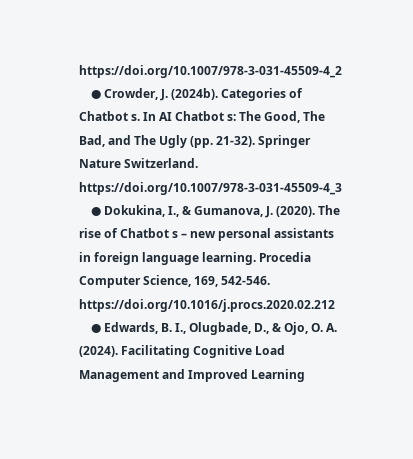https://doi.org/10.1007/978-3-031-45509-4_2
    ● Crowder, J. (2024b). Categories of Chatbot s. In AI Chatbot s: The Good, The Bad, and The Ugly (pp. 21-32). Springer Nature Switzerland. https://doi.org/10.1007/978-3-031-45509-4_3
    ● Dokukina, I., & Gumanova, J. (2020). The rise of Chatbot s – new personal assistants in foreign language learning. Procedia Computer Science, 169, 542-546. https://doi.org/10.1016/j.procs.2020.02.212
    ● Edwards, B. I., Olugbade, D., & Ojo, O. A. (2024). Facilitating Cognitive Load Management and Improved Learning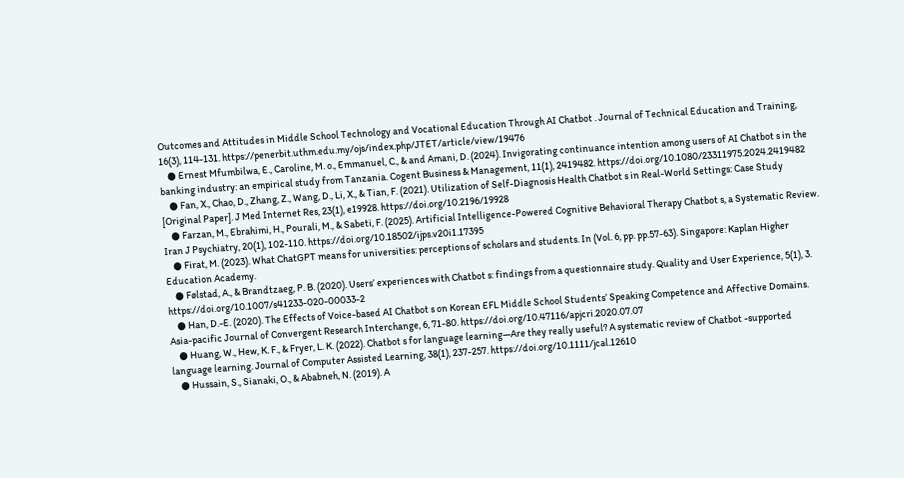Outcomes and Attitudes in Middle School Technology and Vocational Education Through AI Chatbot . Journal of Technical Education and Training, 16(3), 114-131. https://penerbit.uthm.edu.my/ojs/index.php/JTET/article/view/19476
    ● Ernest Mfumbilwa, E., Caroline, M. o., Emmanuel, C., & and Amani, D. (2024). Invigorating continuance intention among users of AI Chatbot s in the banking industry: an empirical study from Tanzania. Cogent Business & Management, 11(1), 2419482. https://doi.org/10.1080/23311975.2024.2419482
    ● Fan, X., Chao, D., Zhang, Z., Wang, D., Li, X., & Tian, F. (2021). Utilization of Self-Diagnosis Health Chatbot s in Real-World Settings: Case Study [Original Paper]. J Med Internet Res, 23(1), e19928. https://doi.org/10.2196/19928
    ● Farzan, M., Ebrahimi, H., Pourali, M., & Sabeti, F. (2025). Artificial Intelligence-Powered Cognitive Behavioral Therapy Chatbot s, a Systematic Review. Iran J Psychiatry, 20(1), 102-110. https://doi.org/10.18502/ijps.v20i1.17395
    ● Firat, M. (2023). What ChatGPT means for universities: perceptions of scholars and students. In (Vol. 6, pp. pp.57-63). Singapore: Kaplan Higher Education Academy.
    ● Følstad, A., & Brandtzaeg, P. B. (2020). Users’ experiences with Chatbot s: findings from a questionnaire study. Quality and User Experience, 5(1), 3. https://doi.org/10.1007/s41233-020-00033-2
    ● Han, D.-E. (2020). The Effects of Voice-based AI Chatbot s on Korean EFL Middle School Students’ Speaking Competence and Affective Domains. Asia-pacific Journal of Convergent Research Interchange, 6, 71-80. https://doi.org/10.47116/apjcri.2020.07.07
    ● Huang, W., Hew, K. F., & Fryer, L. K. (2022). Chatbot s for language learning—Are they really useful? A systematic review of Chatbot -supported language learning. Journal of Computer Assisted Learning, 38(1), 237-257. https://doi.org/10.1111/jcal.12610
    ● Hussain, S., Sianaki, O., & Ababneh, N. (2019). A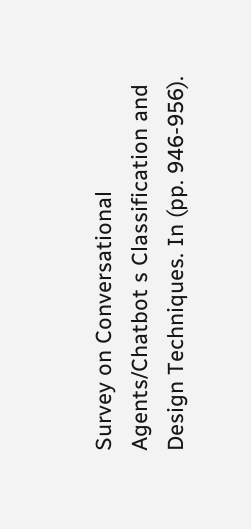Survey on Conversational Agents/Chatbot s Classification and Design Techniques. In (pp. 946-956).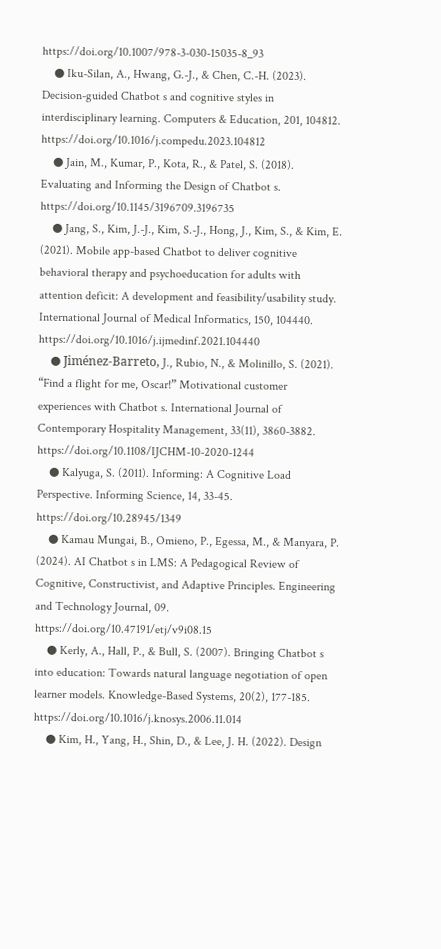https://doi.org/10.1007/978-3-030-15035-8_93
    ● Iku-Silan, A., Hwang, G.-J., & Chen, C.-H. (2023). Decision-guided Chatbot s and cognitive styles in interdisciplinary learning. Computers & Education, 201, 104812. https://doi.org/10.1016/j.compedu.2023.104812
    ● Jain, M., Kumar, P., Kota, R., & Patel, S. (2018). Evaluating and Informing the Design of Chatbot s. https://doi.org/10.1145/3196709.3196735
    ● Jang, S., Kim, J.-J., Kim, S.-J., Hong, J., Kim, S., & Kim, E. (2021). Mobile app-based Chatbot to deliver cognitive behavioral therapy and psychoeducation for adults with attention deficit: A development and feasibility/usability study. International Journal of Medical Informatics, 150, 104440. https://doi.org/10.1016/j.ijmedinf.2021.104440
    ● Jiménez-Barreto, J., Rubio, N., & Molinillo, S. (2021). “Find a flight for me, Oscar!” Motivational customer experiences with Chatbot s. International Journal of Contemporary Hospitality Management, 33(11), 3860-3882. https://doi.org/10.1108/IJCHM-10-2020-1244
    ● Kalyuga, S. (2011). Informing: A Cognitive Load Perspective. Informing Science, 14, 33-45. https://doi.org/10.28945/1349
    ● Kamau Mungai, B., Omieno, P., Egessa, M., & Manyara, P. (2024). AI Chatbot s in LMS: A Pedagogical Review of Cognitive, Constructivist, and Adaptive Principles. Engineering and Technology Journal, 09. https://doi.org/10.47191/etj/v9i08.15
    ● Kerly, A., Hall, P., & Bull, S. (2007). Bringing Chatbot s into education: Towards natural language negotiation of open learner models. Knowledge-Based Systems, 20(2), 177-185. https://doi.org/10.1016/j.knosys.2006.11.014
    ● Kim, H., Yang, H., Shin, D., & Lee, J. H. (2022). Design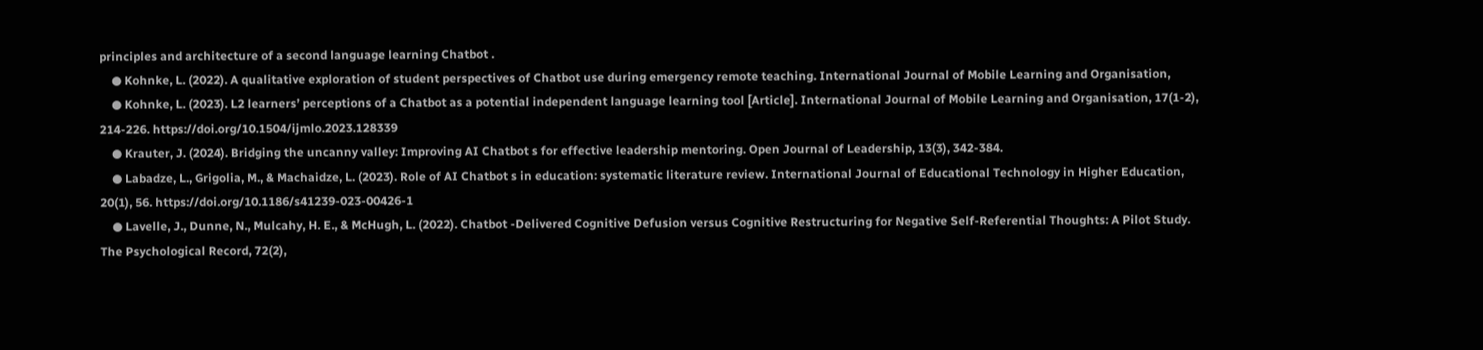principles and architecture of a second language learning Chatbot .
    ● Kohnke, L. (2022). A qualitative exploration of student perspectives of Chatbot use during emergency remote teaching. International Journal of Mobile Learning and Organisation,
    ● Kohnke, L. (2023). L2 learners’ perceptions of a Chatbot as a potential independent language learning tool [Article]. International Journal of Mobile Learning and Organisation, 17(1-2), 214-226. https://doi.org/10.1504/ijmlo.2023.128339
    ● Krauter, J. (2024). Bridging the uncanny valley: Improving AI Chatbot s for effective leadership mentoring. Open Journal of Leadership, 13(3), 342-384.
    ● Labadze, L., Grigolia, M., & Machaidze, L. (2023). Role of AI Chatbot s in education: systematic literature review. International Journal of Educational Technology in Higher Education, 20(1), 56. https://doi.org/10.1186/s41239-023-00426-1
    ● Lavelle, J., Dunne, N., Mulcahy, H. E., & McHugh, L. (2022). Chatbot -Delivered Cognitive Defusion versus Cognitive Restructuring for Negative Self-Referential Thoughts: A Pilot Study. The Psychological Record, 72(2),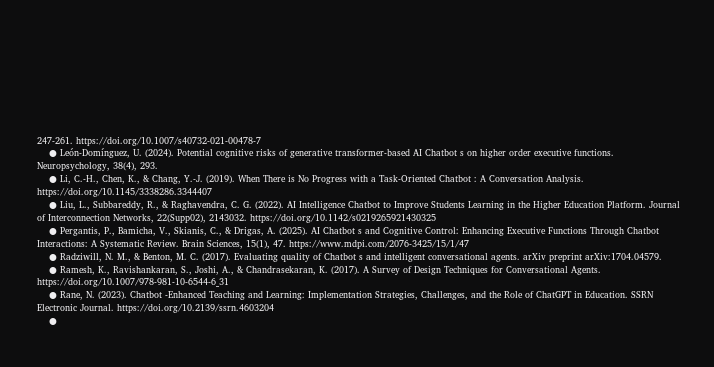247-261. https://doi.org/10.1007/s40732-021-00478-7
    ● León-Domínguez, U. (2024). Potential cognitive risks of generative transformer-based AI Chatbot s on higher order executive functions. Neuropsychology, 38(4), 293.
    ● Li, C.-H., Chen, K., & Chang, Y.-J. (2019). When There is No Progress with a Task-Oriented Chatbot : A Conversation Analysis. https://doi.org/10.1145/3338286.3344407
    ● Liu, L., Subbareddy, R., & Raghavendra, C. G. (2022). AI Intelligence Chatbot to Improve Students Learning in the Higher Education Platform. Journal of Interconnection Networks, 22(Supp02), 2143032. https://doi.org/10.1142/s0219265921430325
    ● Pergantis, P., Bamicha, V., Skianis, C., & Drigas, A. (2025). AI Chatbot s and Cognitive Control: Enhancing Executive Functions Through Chatbot Interactions: A Systematic Review. Brain Sciences, 15(1), 47. https://www.mdpi.com/2076-3425/15/1/47
    ● Radziwill, N. M., & Benton, M. C. (2017). Evaluating quality of Chatbot s and intelligent conversational agents. arXiv preprint arXiv:1704.04579.
    ● Ramesh, K., Ravishankaran, S., Joshi, A., & Chandrasekaran, K. (2017). A Survey of Design Techniques for Conversational Agents. https://doi.org/10.1007/978-981-10-6544-6_31
    ● Rane, N. (2023). Chatbot -Enhanced Teaching and Learning: Implementation Strategies, Challenges, and the Role of ChatGPT in Education. SSRN Electronic Journal. https://doi.org/10.2139/ssrn.4603204
    ●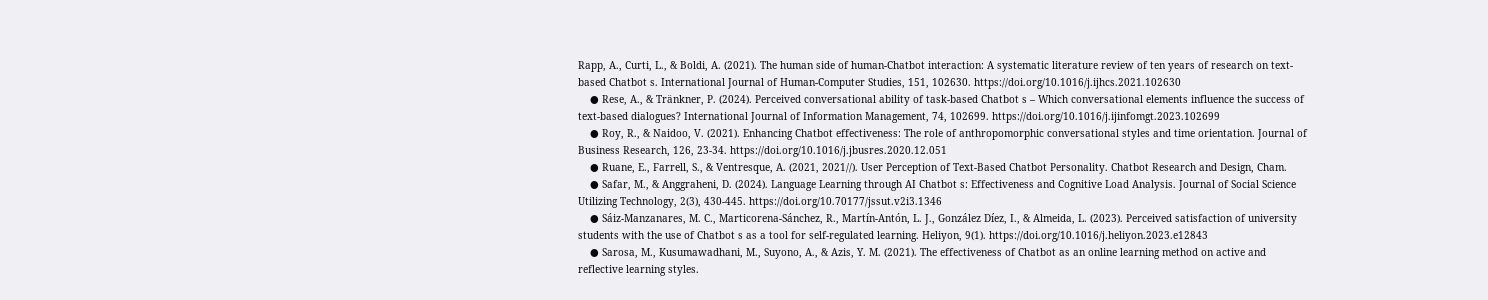Rapp, A., Curti, L., & Boldi, A. (2021). The human side of human-Chatbot interaction: A systematic literature review of ten years of research on text-based Chatbot s. International Journal of Human-Computer Studies, 151, 102630. https://doi.org/10.1016/j.ijhcs.2021.102630
    ● Rese, A., & Tränkner, P. (2024). Perceived conversational ability of task-based Chatbot s – Which conversational elements influence the success of text-based dialogues? International Journal of Information Management, 74, 102699. https://doi.org/10.1016/j.ijinfomgt.2023.102699
    ● Roy, R., & Naidoo, V. (2021). Enhancing Chatbot effectiveness: The role of anthropomorphic conversational styles and time orientation. Journal of Business Research, 126, 23-34. https://doi.org/10.1016/j.jbusres.2020.12.051
    ● Ruane, E., Farrell, S., & Ventresque, A. (2021, 2021//). User Perception of Text-Based Chatbot Personality. Chatbot Research and Design, Cham.
    ● Safar, M., & Anggraheni, D. (2024). Language Learning through AI Chatbot s: Effectiveness and Cognitive Load Analysis. Journal of Social Science Utilizing Technology, 2(3), 430-445. https://doi.org/10.70177/jssut.v2i3.1346
    ● Sáiz-Manzanares, M. C., Marticorena-Sánchez, R., Martín-Antón, L. J., González Díez, I., & Almeida, L. (2023). Perceived satisfaction of university students with the use of Chatbot s as a tool for self-regulated learning. Heliyon, 9(1). https://doi.org/10.1016/j.heliyon.2023.e12843
    ● Sarosa, M., Kusumawadhani, M., Suyono, A., & Azis, Y. M. (2021). The effectiveness of Chatbot as an online learning method on active and reflective learning styles.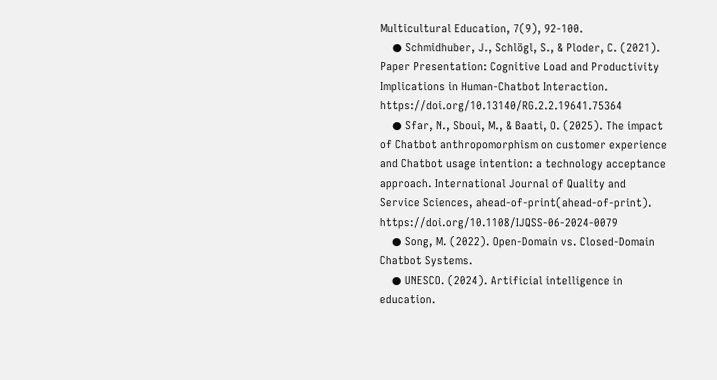Multicultural Education, 7(9), 92-100.
    ● Schmidhuber, J., Schlögl, S., & Ploder, C. (2021). Paper Presentation: Cognitive Load and Productivity Implications in Human-Chatbot Interaction. https://doi.org/10.13140/RG.2.2.19641.75364
    ● Sfar, N., Sboui, M., & Baati, O. (2025). The impact of Chatbot anthropomorphism on customer experience and Chatbot usage intention: a technology acceptance approach. International Journal of Quality and Service Sciences, ahead-of-print(ahead-of-print). https://doi.org/10.1108/IJQSS-06-2024-0079
    ● Song, M. (2022). Open-Domain vs. Closed-Domain Chatbot Systems.
    ● UNESCO. (2024). Artificial intelligence in education.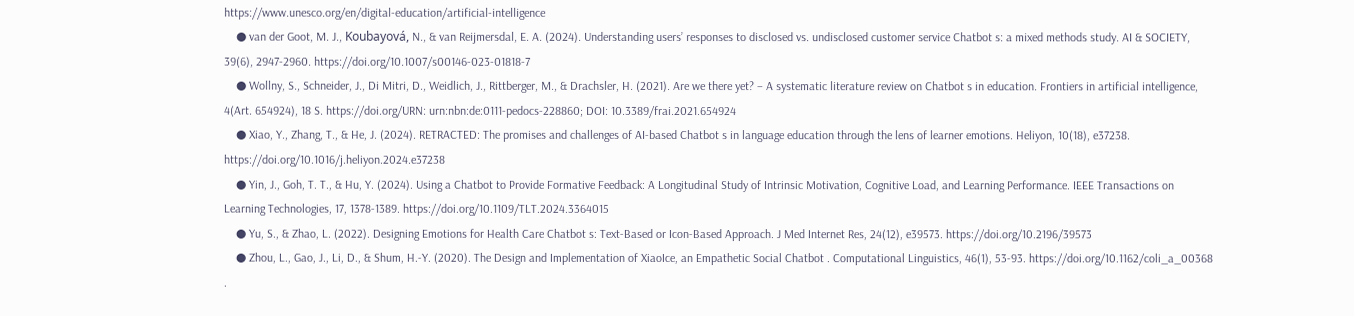https://www.unesco.org/en/digital-education/artificial-intelligence
    ● van der Goot, M. J., Koubayová, N., & van Reijmersdal, E. A. (2024). Understanding users’ responses to disclosed vs. undisclosed customer service Chatbot s: a mixed methods study. AI & SOCIETY, 39(6), 2947-2960. https://doi.org/10.1007/s00146-023-01818-7
    ● Wollny, S., Schneider, J., Di Mitri, D., Weidlich, J., Rittberger, M., & Drachsler, H. (2021). Are we there yet? – A systematic literature review on Chatbot s in education. Frontiers in artificial intelligence, 4(Art. 654924), 18 S. https://doi.org/URN: urn:nbn:de:0111-pedocs-228860; DOI: 10.3389/frai.2021.654924
    ● Xiao, Y., Zhang, T., & He, J. (2024). RETRACTED: The promises and challenges of AI-based Chatbot s in language education through the lens of learner emotions. Heliyon, 10(18), e37238. https://doi.org/10.1016/j.heliyon.2024.e37238
    ● Yin, J., Goh, T. T., & Hu, Y. (2024). Using a Chatbot to Provide Formative Feedback: A Longitudinal Study of Intrinsic Motivation, Cognitive Load, and Learning Performance. IEEE Transactions on Learning Technologies, 17, 1378-1389. https://doi.org/10.1109/TLT.2024.3364015
    ● Yu, S., & Zhao, L. (2022). Designing Emotions for Health Care Chatbot s: Text-Based or Icon-Based Approach. J Med Internet Res, 24(12), e39573. https://doi.org/10.2196/39573
    ● Zhou, L., Gao, J., Li, D., & Shum, H.-Y. (2020). The Design and Implementation of XiaoIce, an Empathetic Social Chatbot . Computational Linguistics, 46(1), 53-93. https://doi.org/10.1162/coli_a_00368 .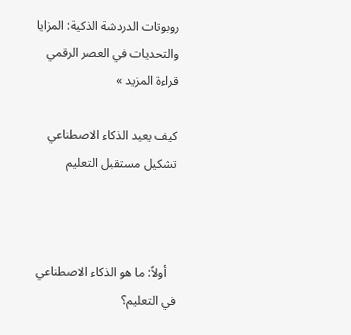روبوتات الدردشة الذكية: المزايا والتحديات في العصر الرقمي قراءة المزيد »

كيف يعيد الذكاء الاصطناعي تشكيل مستقبل التعليم



   أولاً: ما هو الذكاء الاصطناعي في التعليم؟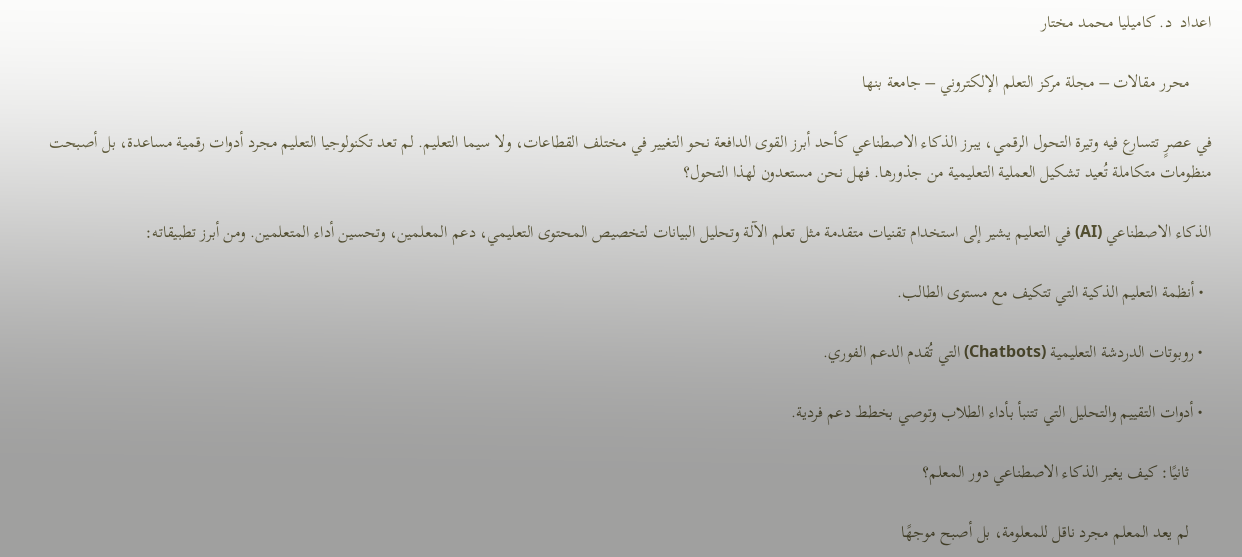اعداد  د. كاميليا محمد مختار

     محرر مقالات – مجلة مركز التعلم الإلكتروني – جامعة بنها

في عصرٍ تتسارع فيه وتيرة التحول الرقمي، يبرز الذكاء الاصطناعي كأحد أبرز القوى الدافعة نحو التغيير في مختلف القطاعات، ولا سيما التعليم. لم تعد تكنولوجيا التعليم مجرد أدوات رقمية مساعدة، بل أصبحت منظومات متكاملة تُعيد تشكيل العملية التعليمية من جذورها. فهل نحن مستعدون لهذا التحول؟

الذكاء الاصطناعي (AI) في التعليم يشير إلى استخدام تقنيات متقدمة مثل تعلم الآلة وتحليل البيانات لتخصيص المحتوى التعليمي، دعم المعلمين، وتحسين أداء المتعلمين. ومن أبرز تطبيقاته:

  • أنظمة التعليم الذكية التي تتكيف مع مستوى الطالب.

  • روبوتات الدردشة التعليمية (Chatbots) التي تُقدم الدعم الفوري.

  • أدوات التقييم والتحليل التي تتنبأ بأداء الطلاب وتوصي بخطط دعم فردية.

     ثانيًا: كيف يغير الذكاء الاصطناعي دور المعلم؟

     لم يعد المعلم مجرد ناقل للمعلومة، بل أصبح موجهًا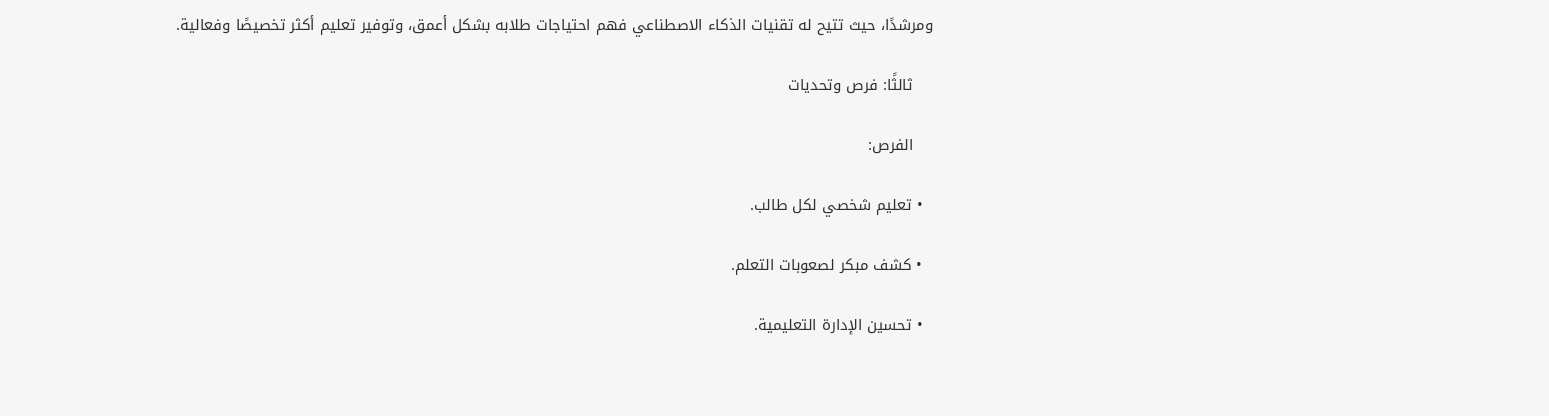ومرشدًا، حيث تتيح له تقنيات الذكاء الاصطناعي فهم احتياجات طلابه بشكل أعمق، وتوفير تعليم أكثر تخصيصًا وفعالية.

    ثالثًا: فرص وتحديات

    الفرص:

  • تعليم شخصي لكل طالب.

  • كشف مبكر لصعوبات التعلم.

  • تحسين الإدارة التعليمية.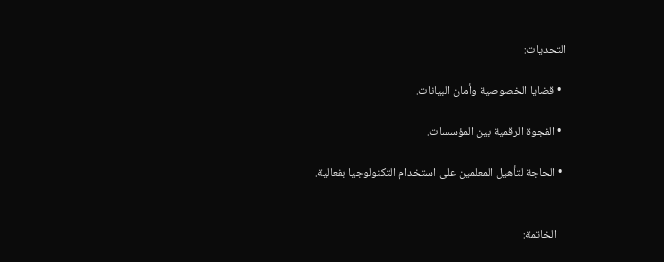التحديات:

  • قضايا الخصوصية وأمان البيانات.

  • الفجوة الرقمية بين المؤسسات.

  • الحاجة لتأهيل المعلمين على استخدام التكنولوجيا بفعالية.


    الخاتمة: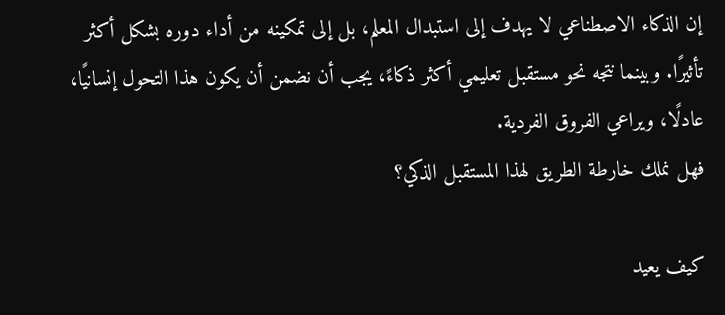إن الذكاء الاصطناعي لا يهدف إلى استبدال المعلم، بل إلى تمكينه من أداء دوره بشكل أكثر تأثيرًا. وبينما نتجه نحو مستقبل تعليمي أكثر ذكاءً، يجب أن نضمن أن يكون هذا التحول إنسانيًا، عادلًا، ويراعي الفروق الفردية.
فهل نملك خارطة الطريق لهذا المستقبل الذكي؟

كيف يعيد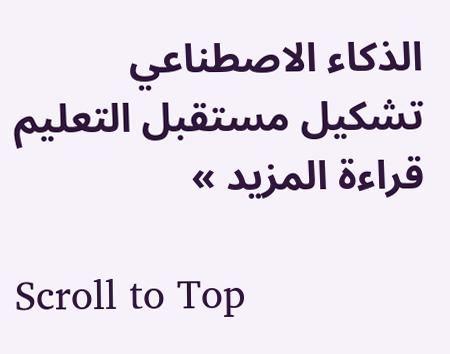الذكاء الاصطناعي تشكيل مستقبل التعليم قراءة المزيد »

Scroll to Top